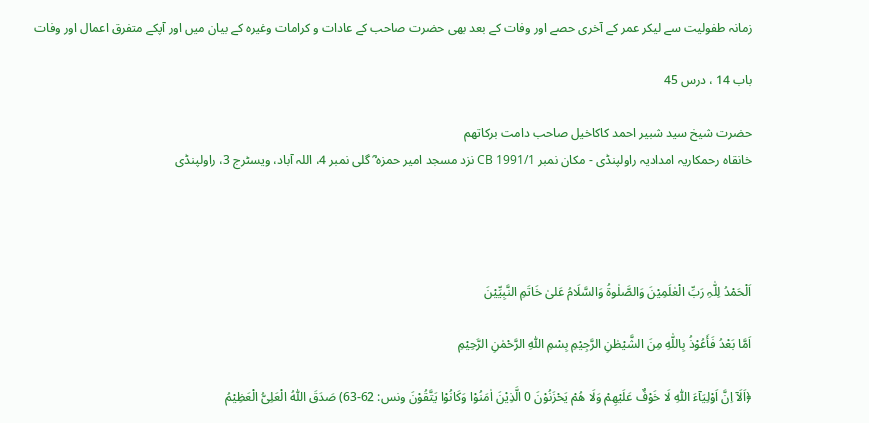زمانہ طفولیت سے لیکر عمر کے آخری حصے اور وفات کے بعد بھی حضرت صاحب کے عادات و کرامات وغیرہ کے بیان میں اور آپکے متفرق اعمال اور وفات

باب 14 ، درس 45

حضرت شیخ سید شبیر احمد کاکاخیل صاحب دامت برکاتھم
خانقاہ رحمکاریہ امدادیہ راولپنڈی - مکان نمبر CB 1991/1 نزد مسجد امیر حمزہ ؓ گلی نمبر 4، اللہ آباد، ویسٹرج 3، راولپنڈی




اَلْحَمْدُ لِلّٰہِ رَبِّ الْعٰلَمِیْنَ وَالصَّلٰوۃُ وَالسَّلَامُ عَلیٰ خَاتَمِ النَّبِیِّیْنَ

اَمَّا بَعْدُ فَأَعُوْذُ بِاللّٰهِ مِنَ الشَّيْطٰنِ الرَّجِيْمِ بِسْمِ اللّٰہِ الرَّحْمٰنِ الرَّحِیْمِ

﴿اَلَاۤ اِنَّ اَوْلِیَآءَ اللّٰهِ لَا خَوْفٌ عَلَیْهِمْ وَلَا هُمْ یَحْزَنُوْنَ 0 الَّذِیْنَ اٰمَنُوْا وَكَانُوْا یَتَّقُوْنَ ونس: 62-63) صَدَقَ اللّٰہُ الْعَلِیُّ الْعَظِیْمُ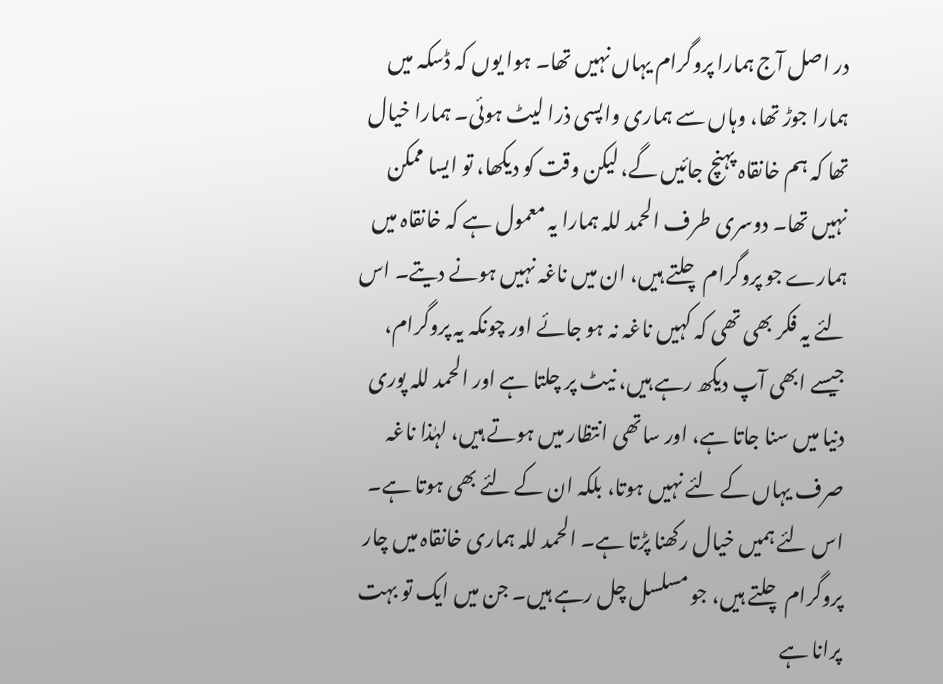در اصل آج ہمارا پروگرام یہاں نہیں تھا۔ ہوا یوں کہ ڈسکہ میں ہمارا جوڑ تھا، وہاں سے ہماری واپسی ذرا لیٹ ہوئی۔ ہمارا خیال تھا کہ ہم خانقاہ پہنچ جائیں گے، لیکن وقت کو دیکھا، تو ایسا ممکن نہیں تھا۔ دوسری طرف الحمد للہ ہمارا یہ معمول ہے کہ خانقاہ میں ہمارے جو پروگرام چلتے ہیں، ان میں ناغہ نہیں ہونے دیتے۔ اس لئے یہ فکر بھی تھی کہ کہیں ناغہ نہ ہو جائے اور چونکہ یہ پروگرام، جیسے ابھی آپ دیکھ رہے ہیں، نیٹ پر چلتا ہے اور الحمد للہ پوری دنیا میں سنا جاتا ہے، اور ساتھی انتظار میں ہوتے ہیں، لہٰذا ناغہ صرف یہاں کے لئے نہیں ہوتا، بلکہ ان کے لئے بھی ہوتا ہے۔ اس لئے ہمیں خیال رکھنا پڑتا ہے۔ الحمد للہ ہماری خانقاہ میں چار پروگرام چلتے ہیں، جو مسلسل چل رہے ہیں۔ جن میں ایک تو بہت پرانا ہے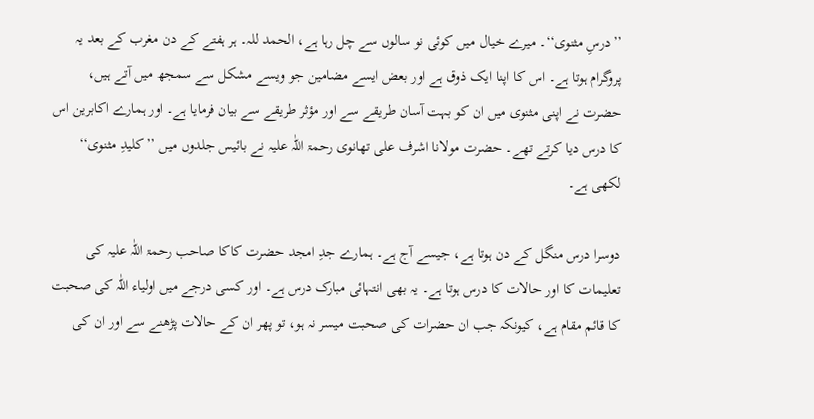’’درسِ مثنوی‘‘۔ میرے خیال میں کوئی نو سالوں سے چل رہا ہے، الحمد للہ۔ ہر ہفتے کے دن مغرب کے بعد یہ پروگرام ہوتا ہے۔ اس کا اپنا ایک ذوق ہے اور بعض ایسے مضامین جو ویسے مشکل سے سمجھ میں آتے ہیں، حضرت نے اپنی مثنوی میں ان کو بہت آسان طریقے سے اور مؤثر طریقے سے بیان فرمایا ہے۔ اور ہمارے اکابرین اس کا درس دیا کرتے تھے۔ حضرت مولانا اشرف علی تھانوی رحمۃ اللّٰہ علیہ نے بائیس جلدوں میں ’’کلیدِ مثنوی‘‘ لکھی ہے۔

دوسرا درس منگل کے دن ہوتا ہے، جیسے آج ہے۔ ہمارے جدِ امجد حضرت کاکا صاحب رحمۃ اللّٰہ علیہ کی تعلیمات کا اور حالات کا درس ہوتا ہے۔ یہ بھی انتہائی مبارک درس ہے۔ اور کسی درجے میں اولیاء اللّٰہ کی صحبت کا قائم مقام ہے، کیونکہ جب ان حضرات کی صحبت میسر نہ ہو، تو پھر ان کے حالات پڑھنے سے اور ان کی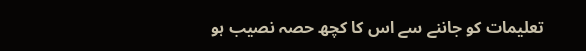تعلیمات کو جاننے سے اس کا کچھ حصہ نصیب ہو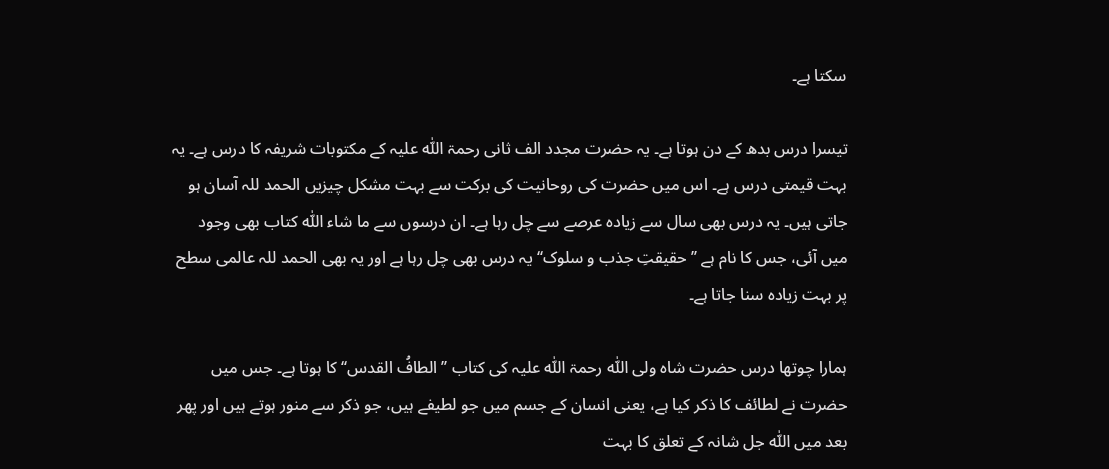سکتا ہے۔

تیسرا درس بدھ کے دن ہوتا ہے۔ یہ حضرت مجدد الف ثانی رحمۃ اللّٰہ علیہ کے مکتوبات شریفہ کا درس ہے۔ یہ بہت قیمتی درس ہے۔ اس میں حضرت کی روحانیت کی برکت سے بہت مشکل چیزیں الحمد للہ آسان ہو جاتی ہیں۔ یہ درس بھی سال سے زیادہ عرصے سے چل رہا ہے۔ ان درسوں سے ما شاء اللّٰہ کتاب بھی وجود میں آئی، جس کا نام ہے ’’حقیقتِ جذب و سلوک‘‘ یہ درس بھی چل رہا ہے اور یہ بھی الحمد للہ عالمی سطح پر بہت زیادہ سنا جاتا ہے۔

ہمارا چوتھا درس حضرت شاہ ولی اللّٰہ رحمۃ اللّٰہ علیہ کی کتاب ’’الطافُ القدس‘‘ کا ہوتا ہے۔ جس میں حضرت نے لطائف کا ذکر کیا ہے، یعنی انسان کے جسم میں جو لطیفے ہیں، جو ذکر سے منور ہوتے ہیں اور پھر بعد میں اللّٰہ جل شانہ کے تعلق کا بہت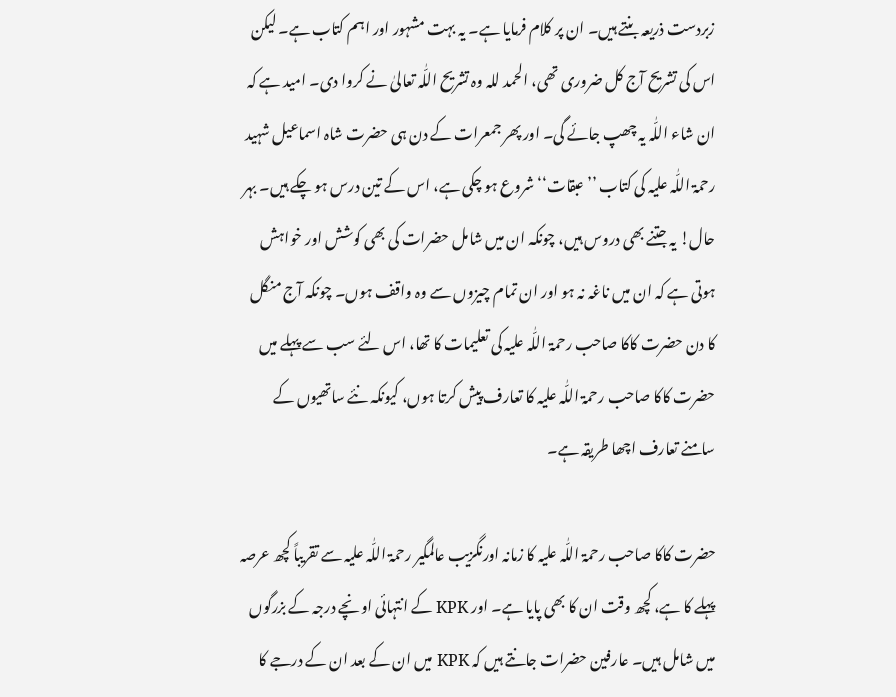زبردست ذریعہ بنتے ہیں۔ ان پر کلام فرمایا ہے۔ یہ بہت مشہور اور اہم کتاب ہے۔ لیکن اس کی تشریح آج کل ضروری تھی، الحمد للہ وہ تشریح اللّٰہ تعالیٰ نے کروا دی۔ امید ہے کہ ان شاء اللّٰہ یہ چھپ جائے گی۔ اور پھر جمعرات کے دن ہی حضرت شاہ اسماعیل شہید رحمۃ اللّٰہ علیہ کی کتاب ’’عبقات‘‘ شروع ہو چکی ہے، اس کے تین درس ہو چکے ہیں۔ بہر حال! یہ جتنے بھی دروس ہیں، چونکہ ان میں شامل حضرات کی بھی کوشش اور خواہش ہوتی ہے کہ ان میں ناغہ نہ ہو اور ان تمام چیزوں سے وہ واقف ہوں۔ چونکہ آج منگل کا دن حضرت کاکا صاحب رحمۃ اللّٰہ علیہ کی تعلیمات کا تھا، اس لئے سب سے پہلے میں حضرت کاکا صاحب رحمۃ اللّٰہ علیہ کا تعارف پیش کرتا ہوں، کیونکہ نئے ساتھیوں کے سامنے تعارف اچھا طریقہ ہے۔

حضرت کاکا صاحب رحمۃ اللّٰہ علیہ کا زمانہ اورنگزیب عالمگیر رحمۃ اللّٰہ علیہ سے تقریباً کچھ عرصہ پہلے کا ہے، کچھ وقت ان کا بھی پایا ہے۔ اور KPK کے انتہائی اونچے درجہ کے بزرگوں میں شامل ہیں۔ عارفین حضرات جانتے ہیں کہ KPK میں ان کے بعد ان کے درجے کا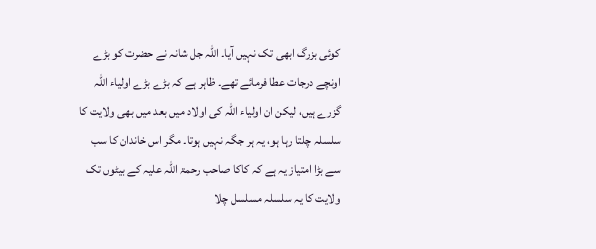کوئی بزرگ ابھی تک نہیں آیا۔ اللّٰہ جل شانہ نے حضرت کو بڑے اونچے درجات عطا فرمائے تھے۔ ظاہر ہے کہ بڑے بڑے اولیاء اللّٰہ گزرے ہیں، لیکن ان اولیاء اللّٰہ کی اولاد میں بعد میں بھی ولایت کا سلسلہ چلتا رہا ہو، یہ ہر جگہ نہیں ہوتا۔ مگر اس خاندان کا سب سے بڑا امتیاز یہ ہے کہ کاکا صاحب رحمۃ اللّٰہ علیہ کے بیٹوں تک ولایت کا یہ سلسلہ مسلسل چلا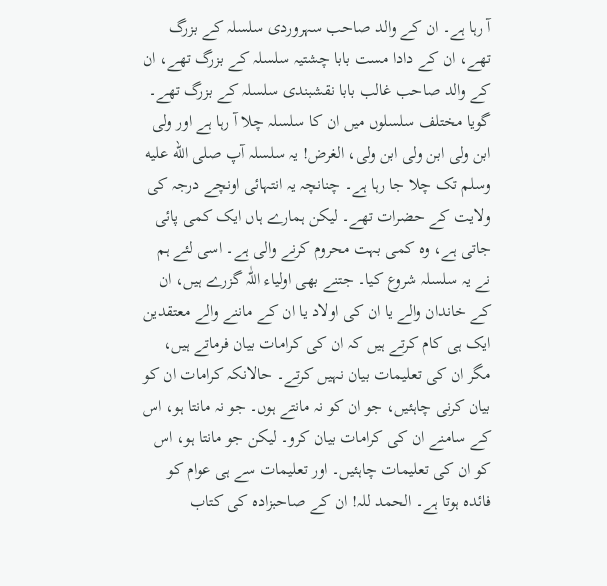آ رہا ہے۔ ان کے والد صاحب سہروردی سلسلہ کے بزرگ تھے، ان کے دادا مست بابا چشتیہ سلسلہ کے بزرگ تھے، ان کے والد صاحب غالب بابا نقشبندی سلسلہ کے بزرگ تھے۔ گویا مختلف سلسلوں میں ان کا سلسلہ چلا آ رہا ہے اور ولی ابن ولی ابن ولی ابن ولی، الغرض! یہ سلسلہ آپ صلى الله عليه وسلم تک چلا جا رہا ہے۔ چنانچہ یہ انتہائی اونچے درجہ کی ولایت کے حضرات تھے۔ لیکن ہمارے ہاں ایک کمی پائی جاتی ہے، وہ کمی بہت محروم کرنے والی ہے۔ اسی لئے ہم نے یہ سلسلہ شروع کیا۔ جتنے بھی اولیاء اللّٰہ گزرے ہیں، ان کے خاندان والے یا ان کی اولاد یا ان کے ماننے والے معتقدین ایک ہی کام کرتے ہیں کہ ان کی کرامات بیان فرماتے ہیں، مگر ان کی تعلیمات بیان نہیں کرتے۔ حالانکہ کرامات ان کو بیان کرنی چاہئیں، جو ان کو نہ مانتے ہوں۔ جو نہ مانتا ہو، اس کے سامنے ان کی کرامات بیان کرو۔ لیکن جو مانتا ہو، اس کو ان کی تعلیمات چاہئیں۔ اور تعلیمات سے ہی عوام کو فائدہ ہوتا ہے۔ الحمد للہ! ان کے صاحبزادہ کی کتاب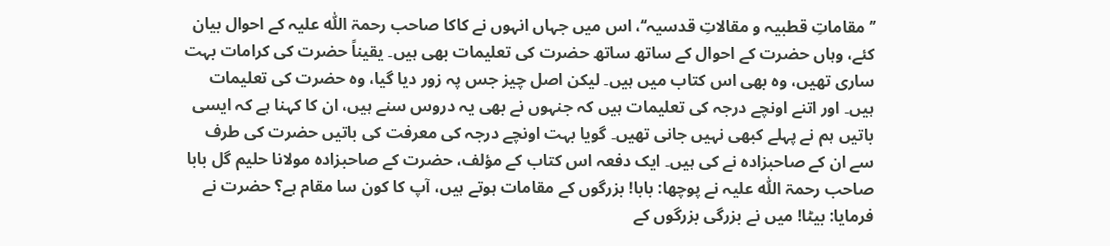’’مقاماتِ قطبیہ و مقالاتِ قدسیہ‘‘، اس میں جہاں انہوں نے کاکا صاحب رحمۃ اللّٰہ علیہ کے احوال بیان کئے، وہاں حضرت کے احوال کے ساتھ ساتھ حضرت کی تعلیمات بھی ہیں۔ یقیناً حضرت کی کرامات بہت ساری تھیں، وہ بھی اس کتاب میں ہیں۔ لیکن اصل چیز جس پہ زور دیا گیا، وہ حضرت کی تعلیمات ہیں۔ اور اتنے اونچے درجہ کی تعلیمات ہیں کہ جنہوں نے بھی یہ دروس سنے ہیں، ان کا کہنا ہے کہ ایسی باتیں ہم نے پہلے کبھی نہیں جانی تھیں۔ گویا بہت اونچے درجہ کی معرفت کی باتیں حضرت کی طرف سے ان کے صاحبزادہ نے کی ہیں۔ ایک دفعہ اس کتاب کے مؤلف، حضرت کے صاحبزادہ مولانا حلیم گل بابا صاحب رحمۃ اللّٰہ علیہ نے پوچھا: بابا! بزرگوں کے مقامات ہوتے ہیں، آپ کا کون سا مقام ہے؟ حضرت نے فرمایا: بیٹا! میں نے بزرگی بزرگوں کے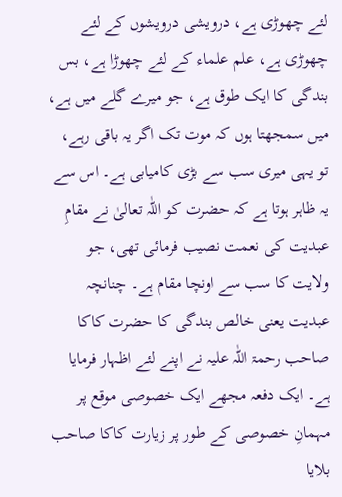لئے چھوڑی ہے، درویشی درویشوں کے لئے چھوڑی ہے، علم علماء کے لئے چھوڑا ہے، بس بندگی کا ایک طوق ہے، جو میرے گلے میں ہے، میں سمجھتا ہوں کہ موت تک اگر یہ باقی رہے، تو یہی میری سب سے بڑی کامیابی ہے۔ اس سے یہ ظاہر ہوتا ہے کہ حضرت کو اللّٰہ تعالیٰ نے مقامِ عبدیت کی نعمت نصیب فرمائی تھی، جو ولایت کا سب سے اونچا مقام ہے۔ چنانچہ عبدیت یعنی خالص بندگی کا حضرت کاکا صاحب رحمۃ اللّٰہ علیہ نے اپنے لئے اظہار فرمایا ہے۔ ایک دفعہ مجھے ایک خصوصی موقع پر مہمانِ خصوصی کے طور پر زیارت کاکا صاحب بلایا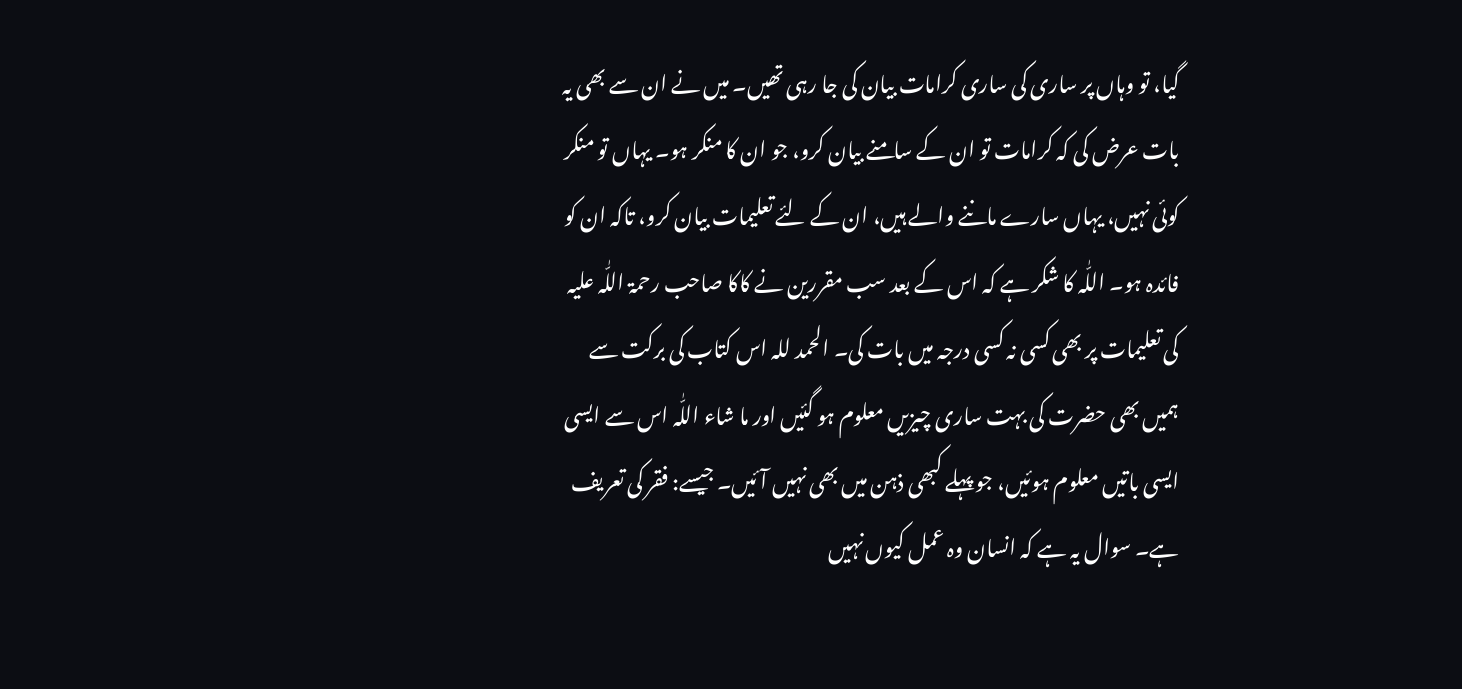گیا، تو وہاں پر ساری کی ساری کرامات بیان کی جا رہی تھیں۔ میں نے ان سے بھی یہ بات عرض کی کہ کرامات تو ان کے سامنے بیان کرو، جو ان کا منکر ہو۔ یہاں تو منکر کوئی نہیں، یہاں سارے ماننے والے ہیں، ان کے لئے تعلیمات بیان کرو، تاکہ ان کو فائدہ ہو۔ اللّٰہ کا شکر ہے کہ اس کے بعد سب مقررین نے کاکا صاحب رحمۃ اللّٰہ علیہ کی تعلیمات پر بھی کسی نہ کسی درجہ میں بات کی۔ الحمد للہ اس کتاب کی برکت سے ہمیں بھی حضرت کی بہت ساری چیزیں معلوم ہو گئیں اور ما شاء اللّٰہ اس سے ایسی ایسی باتیں معلوم ہوئیں، جو پہلے کبھی ذہن میں بھی نہیں آئیں۔ جیسے: فقر کی تعریف ہے۔ سوال یہ ہے کہ انسان وہ عمل کیوں نہیں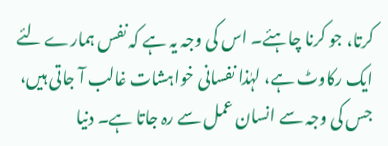کرتا، جو کرنا چاہئے۔ اس کی وجہ یہ ہے کہ نفس ہمارے لئے ایک رکاوٹ ہے، لہٰذا نفسانی خواہشات غالب آ جاتی ہیں، جس کی وجہ سے انسان عمل سے رہ جاتا ہے۔ دنیا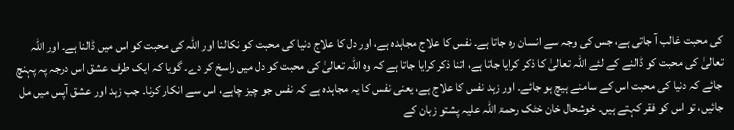کی محبت غالب آ جاتی ہے، جس کی وجہ سے انسان رہ جاتا ہے۔ نفس کا علاج مجاہدہ ہے، اور دل کا علاج دنیا کی محبت کو نکالنا اور اللّٰہ کی محبت کو اس میں ڈالنا ہے۔ اور اللّٰہ تعالیٰ کی محبت کو ڈالنے کے لئے اللّٰہ تعالیٰ کا ذکر کرایا جاتا ہے، اتنا ذکر کرایا جاتا ہے کہ وہ اللّٰہ تعالیٰ کی محبت کو دل میں راسخ کر دے۔ گویا کہ ایک طرف عشق اس درجہ پہ پہنچ جائے کہ دنیا کی محبت اس کے سامنے ہیچ ہو جائے۔ اور زہد نفس کا علاج ہے، یعنی نفس کا یہ مجاہدہ ہے کہ نفس جو چیز چاہے، اس سے انکار کرنا۔ جب زہد اور عشق آپس میں مل جائیں، تو اس کو فقر کہتے ہیں۔ خوشحال خان خٹک رحمۃ اللّٰہ علیہ پشتو زبان کے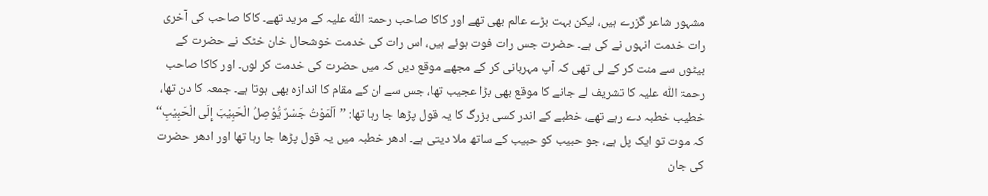مشہور شاعر گزرے ہیں، لیکن بہت بڑے عالم بھی تھے اور کاکا صاحب رحمۃ اللّٰہ علیہ کے مرید تھے۔ کاکا صاحب کی آخری رات خدمت انہوں نے کی ہے۔ حضرت جس رات فوت ہوئے ہیں، اس رات کی خدمت خوشحال خان خٹک نے حضرت کے بیٹوں سے منت کر کے لی تھی کہ آپ مہربانی کر کے مجھے موقع دیں کہ میں حضرت کی خدمت کر لوں۔ اور کاکا صاحب رحمۃ اللّٰہ علیہ کا تشریف لے جانے کا موقع بھی بڑا عجیب تھا، جس سے ان کے مقام کا اندازہ بھی ہوتا ہے۔ جمعہ کا دن تھا، خطیب خطبہ دے رہے تھے، خطبے کے اندر کسی بزرگ کا یہ قول پڑھا جا رہا تھا: ’’اَلْمَوْتُ جَسْرٌ يُّوْصِلُ الْحَبِيْبَ إِلَى الْحَبِيْبِ‘‘ کہ موت تو ایک پل ہے، جو حبیب کو حبیب کے ساتھ ملا دیتی ہے۔ ادھر خطبہ میں یہ قول پڑھا جا رہا تھا اور ادھر حضرت کی جان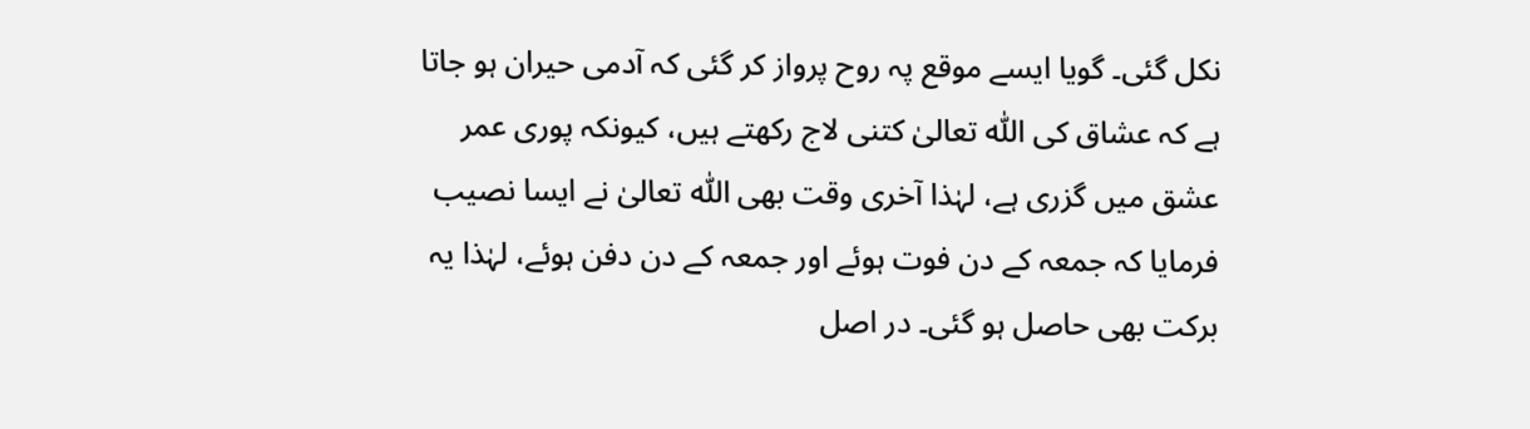نکل گئی۔ گویا ایسے موقع پہ روح پرواز کر گئی کہ آدمی حیران ہو جاتا ہے کہ عشاق کی اللّٰہ تعالیٰ کتنی لاج رکھتے ہیں، کیونکہ پوری عمر عشق میں گزری ہے، لہٰذا آخری وقت بھی اللّٰہ تعالیٰ نے ایسا نصیب فرمایا کہ جمعہ کے دن فوت ہوئے اور جمعہ کے دن دفن ہوئے، لہٰذا یہ برکت بھی حاصل ہو گئی۔ در اصل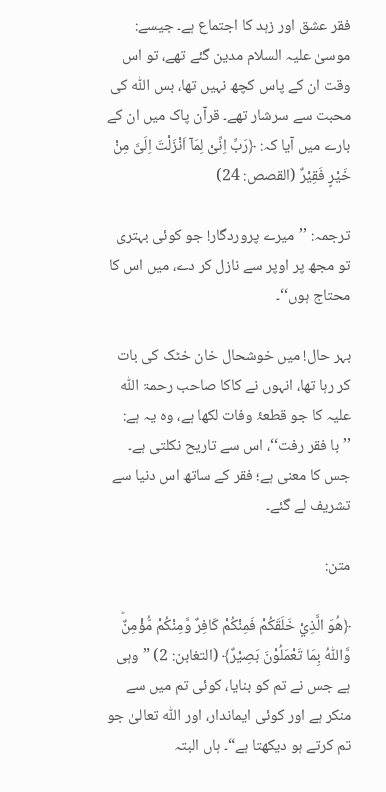فقر عشق اور زہد کا اجتماع ہے۔ جیسے: موسیٰ علیہ السلام مدین گئے تھے، تو اس وقت ان کے پاس کچھ نہیں تھا، بس اللّٰہ کی محبت سے سرشار تھے۔ قرآن پاک میں ان کے بارے میں آیا کہ: ﴿رَبِّ اِنِّیْ لِمَاۤ اَنْزَلْتَ اِلَیَّ مِنْ خَیْرٍ فَقِیْرٌ (القصص: 24)

ترجمہ: ’’میرے پروردگار! جو کوئی بہتری تو مجھ پر اوپر سے نازل کر دے، میں اس کا محتاج ہوں‘‘۔

بہر حال! میں خوشحال خان خٹک کی بات کر رہا تھا، انہوں نے کاکا صاحب رحمۃ اللّٰہ علیہ کا جو قطعۂ وفات لکھا ہے، وہ یہ ہے: ’’با فقر رفت‘‘، اس سے تاریح نکلتی ہے۔ جس کا معنی ہے؛ فقر کے ساتھ اس دنیا سے تشریف لے گئے۔

متن:

﴿هُوَ الَّذِيْ خَلَقَكُمْ فَمِنْكُمْ كَافِرٌ وَّمِنْكُمْ مُّؤْمِنٌؕ وَّاللّٰهُ بِمَا تَعْمَلُوْنَ بَصِیْرٌ﴾ (التغابن: 2) ”وہی ہے جس نے تم کو بنایا، کوئی تم میں سے منکر ہے اور کوئی ایماندار، اور اللّٰہ تعالیٰ جو تم کرتے ہو دیکھتا ہے“۔ ہاں البتہ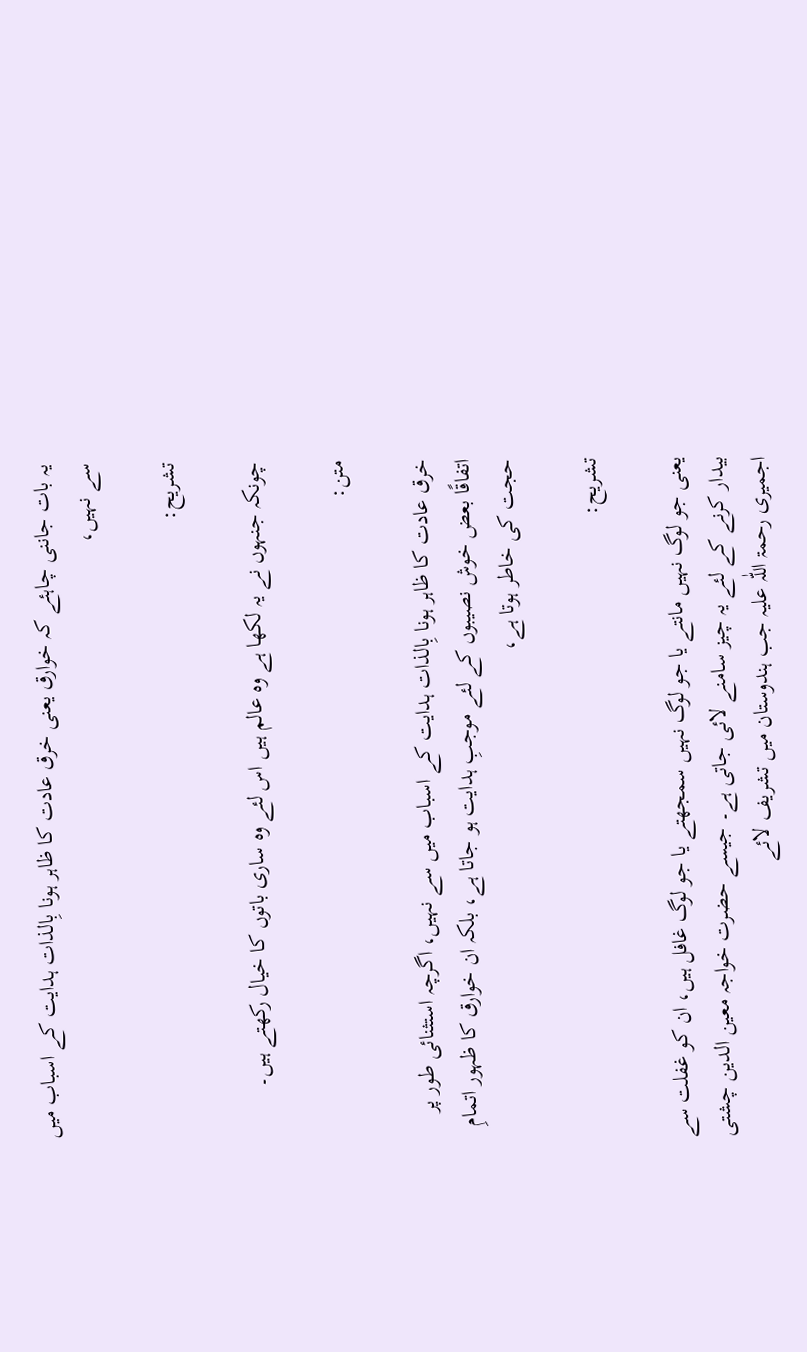یہ بات جاننی چاہئے کہ خوارق یعنی خرق عادت کا ظاہر ہونا بِالذات ہدایت کے اسباب میں سے نہیں،

تشریح:

چونکہ جنہوں نے یہ لکھا ہے وہ عالم ہیں اس لئے وہ ساری باتوں کا خیال رکھتے ہیں۔

متن:

خرق عادت کا ظاہر ہونا بِالذات ہدایت کے اسباب میں سے نہیں، اگرچہ استثنائی طور پر اتفاقًا بعض خوش نصیبوں کے لئے موجبِ ہدایت ہو جاتا ہے، بلکہ ان خوارق کا ظہور اتمامِ حجت کی خاطر ہوتا ہے،

تشریح:

یعنی جو لوگ نہیں مانتے یا جو لوگ نہیں سمجھتے یا جو لوگ غافل ہیں، ان کو غفلت سے بیدار کرنے کے لئے یہ چیز سامنے لائی جاتی ہے۔ جیسے حضرت خواجہ معین الدین چشتی اجمیری رحمۃ اللّٰہ علیہ جب ہندوستان میں تشریف لائے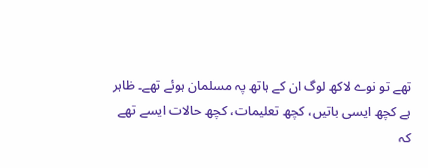تھے تو نوے لاکھ لوگ ان کے ہاتھ پہ مسلمان ہوئے تھے۔ ظاہر ہے کچھ ایسی باتیں، کچھ تعلیمات، کچھ حالات ایسے تھے کہ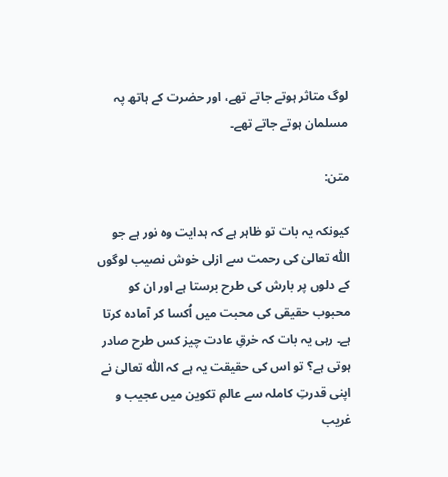لوگ متاثر ہوتے جاتے تھے، اور حضرت کے ہاتھ پہ مسلمان ہوتے جاتے تھے۔

متن:

کیونکہ یہ بات تو ظاہر ہے کہ ہدایت وہ نور ہے جو اللّٰہ تعالیٰ کی رحمت سے ازلی خوش نصیب لوگوں کے دلوں پر بارش کی طرح برستا ہے اور ان کو محبوب حقیقی کی محبت میں اُکسا کر آمادہ کرتا ہے۔ رہی یہ بات کہ خرقِ عادت چیز کس طرح صادر ہوتی ہے؟ تو اس کی حقیقت یہ ہے کہ اللّٰہ تعالیٰ نے اپنی قدرتِ کاملہ سے عالمِ تکوین میں عجیب و غریب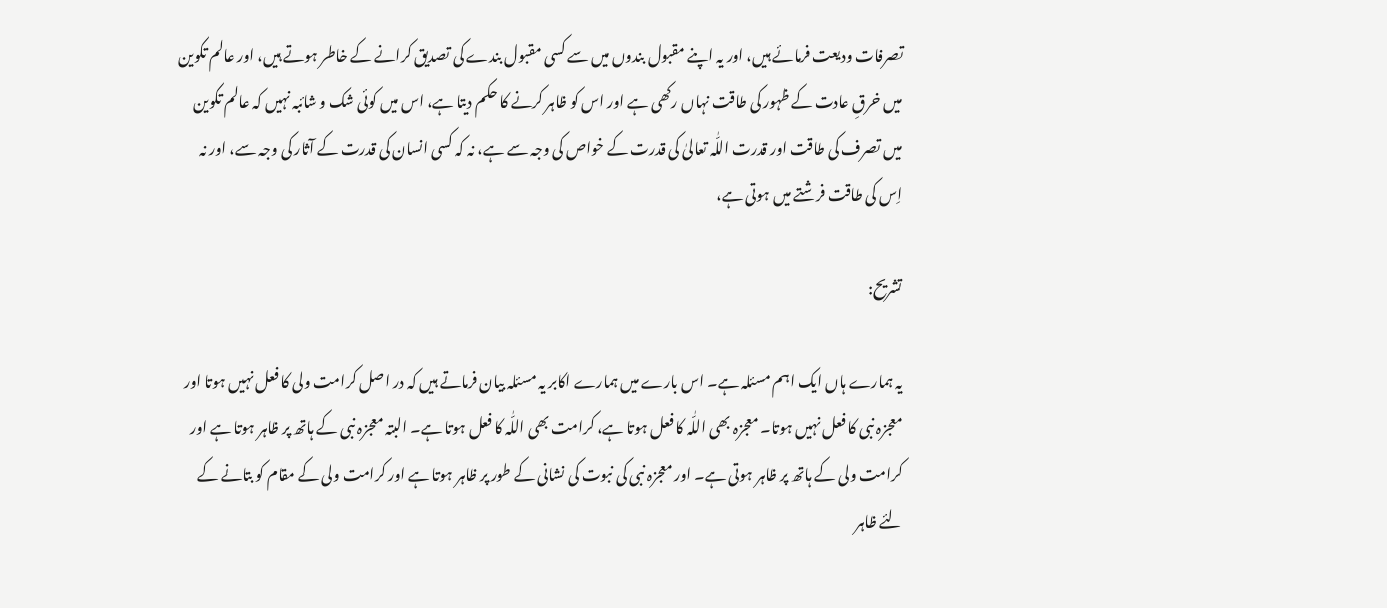تصرفات ودیعت فرمائے ہیں، اور یہ اپنے مقبول بندوں میں سے کسی مقبول بندے کی تصدیق کرانے کے خاطر ہوتے ہیں، اور عالم تکوین میں خرقِ عادت کے ظہور کی طاقت نہاں رکھی ہے اور اس کو ظاہر کرنے کا حکم دیتا ہے، اس میں کوئی شک و شائبہ نہیں کہ عالم تکوین میں تصرف کی طاقت اور قدرت اللّٰہ تعالیٰ کی قدرت کے خواص کی وجہ سے ہے، نہ کہ کسی انسان کی قدرت کے آثار کی وجہ سے، اور نہ اِس کی طاقت فرشتے میں ہوتی ہے،

تشریح:

یہ ہمارے ہاں ایک اہم مسئلہ ہے۔ اس بارے میں ہمارے اکابر یہ مسئلہ بیان فرماتے ہیں کہ در اصل کرامت ولی کا فعل نہیں ہوتا اور معجزہ نبی کا فعل نہیں ہوتا۔ معجزہ بھی اللّٰہ کا فعل ہوتا ہے، کرامت بھی اللّٰہ کا فعل ہوتا ہے۔ البتہ معجزہ نبی کے ہاتھ پر ظاہر ہوتا ہے اور کرامت ولی کے ہاتھ پر ظاہر ہوتی ہے۔ اور معجزہ نبی کی نبوت کی نشانی کے طور پر ظاہر ہوتا ہے اور کرامت ولی کے مقام کو بتانے کے لئے ظاہر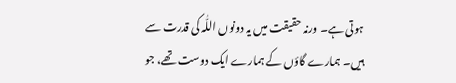ہوتی ہے۔ ورنہ حقیقت میں یہ دونوں اللّٰہ کی قدرت سے ہیں۔ ہمارے گاؤں کے ہمارے ایک دوست تھے، جو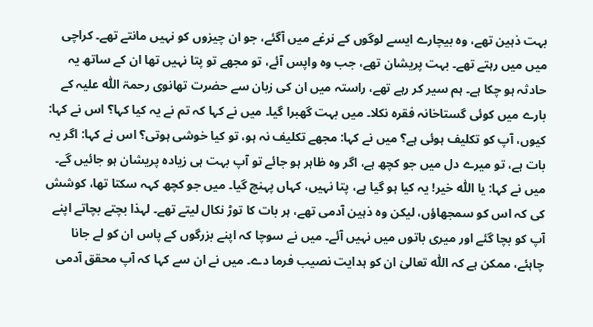بہت ذہین تھے، وہ بیچارے ایسے لوگوں کے نرغے میں آگئے، جو ان چیزوں کو نہیں مانتے تھے۔ کراچی میں میں رہتے تھے۔ بہت پریشان تھے، جب وہ واپس آئے، تو مجھے تو پتا نہیں تھا ان کے ساتھ یہ حادثہ ہو چکا ہے۔ ہم سیر کر رہے تھے، راستہ میں ان کی زبان سے حضرت تھانوی رحمۃ اللّٰہ علیہ کے بارے میں کوئی گستاخانہ فقرہ نکلا۔ میں بہت گھبرا گیا۔ میں نے کہا کہ تم نے یہ کیا کہا؟ اس نے کہا: کیوں، آپ کو تکلیف ہوئی ہے؟ میں نے کہا: مجھے تکلیف نہ ہو، تو کیا خوشی ہوتی؟ اس نے کہا: اگر یہ بات ہے، تو میرے دل میں جو کچھ ہے، اگر وہ ظاہر ہو جائے تو آپ بہت ہی زیادہ پریشان ہو جائیں گے۔ میں نے کہا: یا اللّٰہ خیر! یہ کیا ہو گیا ہے، پتا نہیں، کہاں پہنچ گیا۔ میں جو کچھ کہہ سکتا تھا، کوشش کی کہ اس کو سمجھاؤں، لیکن وہ ذہین آدمی تھے، ہر بات کا توڑ نکال لیتے تھے۔ لہذا بچتے بچاتے اپنے آپ کو بچا گئے اور میری باتوں میں نہیں آئے۔ میں نے سوچا کہ اپنے بزرگوں کے پاس ان کو لے جانا چاہئے، ممکن ہے کہ اللّٰہ تعالیٰ ان کو ہدایت نصیب فرما دے۔ میں نے ان سے کہا کہ آپ محقق آدمی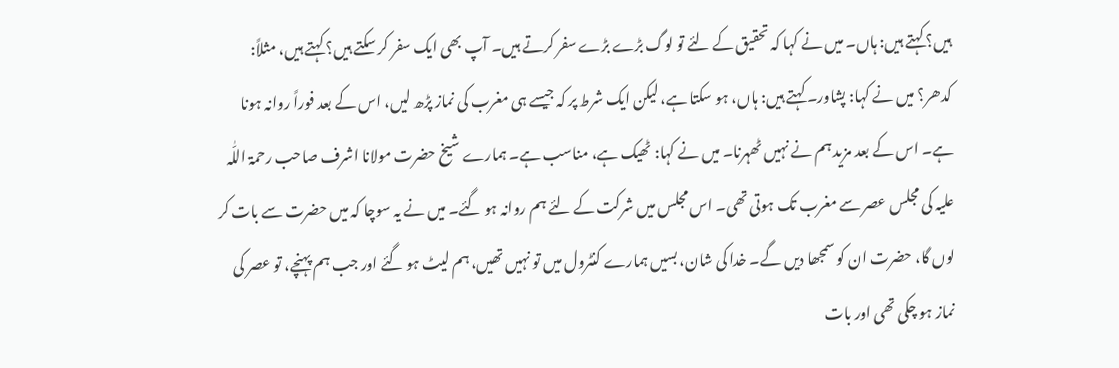ہیں؟ کہتے ہیں: ہاں۔ میں نے کہا کہ تحقیق کے لئے تو لوگ بڑے بڑے سفر کرتے ہیں۔ آپ بھی ایک سفر کر سکتے ہیں؟ کہتے ہیں، مثلاً: کدھر؟ میں نے کہا: پشاور۔ کہتے ہیں: ہاں، ہو سکتا ہے، لیکن ایک شرط پر کہ جیسے ہی مغرب کی نماز پڑھ لیں، اس کے بعد فوراً روانہ ہونا ہے۔ اس کے بعد مزید ہم نے نہیں ٹھہرنا۔ میں نے کہا: ٹھیک ہے، مناسب ہے۔ ہمارے شیخ حضرت مولانا اشرف صاحب رحمۃ اللّٰہ علیہ کی مجلس عصر سے مغرب تک ہوتی تھی۔ اس مجلس میں شرکت کے لئے ہم روانہ ہو گئے۔ میں نے یہ سوچا کہ میں حضرت سے بات کر لوں گا، حضرت ان کو سمجھا دیں گے۔ خدا کی شان، بسیں ہمارے کنٹرول میں تو نہیں تھیں، ہم لیٹ ہو گئے اور جب ہم پہنچے، تو عصر کی نماز ہو چکی تھی اور بات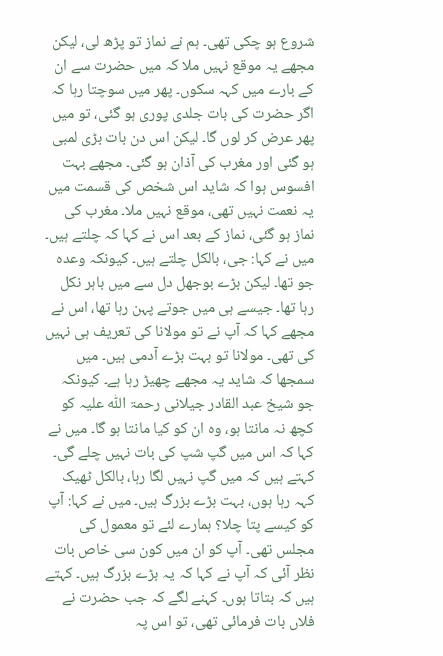شروع ہو چکی تھی۔ ہم نے نماز تو پڑھ لی، لیکن مجھے یہ موقع نہیں ملا کہ میں حضرت سے ان کے بارے میں کہہ سکوں۔ پھر میں سوچتا رہا کہ اگر حضرت کی بات جلدی پوری ہو گئی، تو میں پھر عرض کر لوں گا۔ لیکن اس دن بات بڑی لمبی ہو گئی اور مغرب کی آذان ہو گئی۔ مجھے بہت افسوس ہوا کہ شاید اس شخص کی قسمت میں یہ نعمت نہیں تھی، موقع نہیں ملا۔ مغرب کی نماز ہو گئی، نماز کے بعد اس نے کہا کہ چلتے ہیں۔ میں نے کہا: جی، بالکل چلتے ہیں۔ کیونکہ وعدہ جو تھا۔ لیکن بڑے بوجھل دل سے میں باہر نکل رہا تھا۔ جیسے ہی میں جوتے پہن رہا تھا، اس نے مجھے کہا کہ آپ نے تو مولانا کی تعریف ہی نہیں کی تھی۔ مولانا تو بہت بڑے آدمی ہیں۔ میں سمجھا کہ شاید یہ مجھے چھیڑ رہا ہے۔ کیونکہ جو شیخ عبد القادر جیلانی رحمۃ اللّٰہ علیہ کو کچھ نہ مانتا ہو، وہ ان کو کیا مانتا ہو گا۔ میں نے کہا کہ اس میں گپ شپ کی بات نہیں چلے گی۔ کہتے ہیں کہ میں گپ نہیں لگا رہا، بالکل ٹھیک کہہ رہا ہوں، بہت بڑے بزرگ ہیں۔ میں نے کہا: آپ کو کیسے پتا چلا؟ ہمارے لئے تو معمول کی مجلس تھی۔ آپ کو ان میں کون سی خاص بات نظر آئی کہ آپ نے کہا کہ یہ بڑے بزرگ ہیں۔ کہتے ہیں کہ بتاتا ہوں۔ کہنے لگے کہ جب حضرت نے فلاں بات فرمائی تھی، تو اس پہ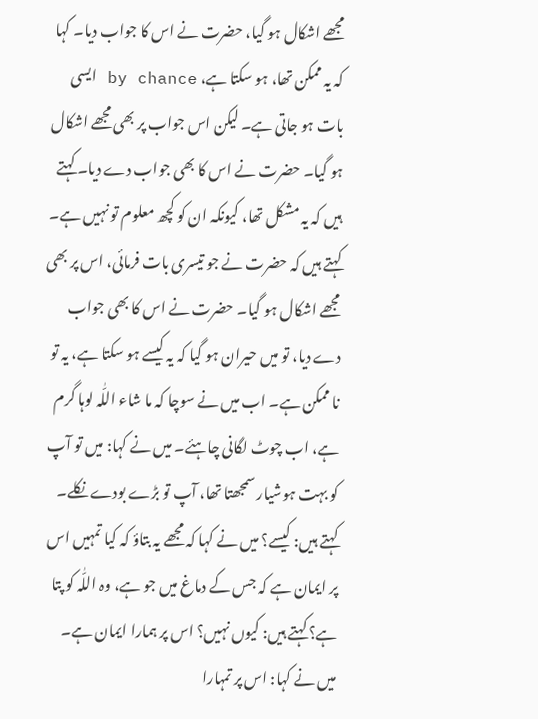مجھے اشکال ہو گیا، حضرت نے اس کا جواب دیا۔ کہا کہ یہ ممکن تھا، ہو سکتا ہے، by chance ایسی بات ہو جاتی ہے۔ لیکن اس جواب پر بھی مجھے اشکال ہو گیا۔ حضرت نے اس کا بھی جواب دے دیا۔ کہتے ہیں کہ یہ مشکل تھا، کیونکہ ان کو کچھ معلوم تو نہیں ہے۔ کہتے ہیں کہ حضرت نے جو تیسری بات فرمائی، اس پر بھی مجھے اشکال ہو گیا۔ حضرت نے اس کا بھی جواب دے دیا، تو میں حیران ہو گیا کہ یہ کیسے ہو سکتا ہے، یہ تو نا ممکن ہے۔ اب میں نے سوچا کہ ما شاء اللّٰہ لوہا گرم ہے، اب چوٹ لگانی چاہئے۔ میں نے کہا: میں تو آپ کو بہت ہوشیار سمجھتا تھا، آپ تو بڑے بودے نکلے۔ کہتے ہیں: کیسے؟ میں نے کہا کہ مجھے یہ بتاؤ کہ کیا تمہیں اس پر ایمان ہے کہ جس کے دماغ میں جو ہے، وہ اللّٰہ کو پتا ہے؟ کہتے ہیں: کیوں نہیں؟ اس پر ہمارا ایمان ہے۔ میں نے کہا: اس پر تمہارا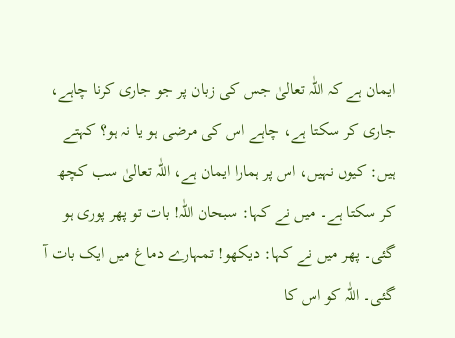ایمان ہے کہ اللّٰہ تعالیٰ جس کی زبان پر جو جاری کرنا چاہے، جاری کر سکتا ہے، چاہے اس کی مرضی ہو یا نہ ہو؟ کہتے ہیں: کیوں نہیں، اس پر ہمارا ایمان ہے، اللّٰہ تعالیٰ سب کچھ کر سکتا ہے۔ میں نے کہا: سبحان اللّٰہ! بات تو پھر پوری ہو گئی۔ پھر میں نے کہا: دیکھو! تمہارے دماغ میں ایک بات آ گئی۔ اللّٰہ کو اس کا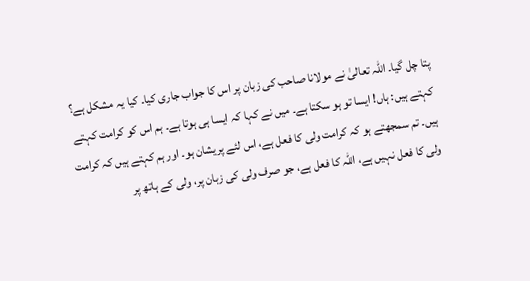پتا چل گیا۔ اللّٰہ تعالیٰ نے مولانا صاحب کی زبان پر اس کا جواب جاری کیا۔ کیا یہ مشکل ہے؟ کہتے ہیں: ہاں! ایسا تو ہو سکتا ہے۔ میں نے کہا کہ ایسا ہی ہوتا ہے۔ ہم اس کو کرامت کہتے ہیں۔ تم سمجھتے ہو کہ کرامت ولی کا فعل ہے، اس لئے پریشان ہو۔ اور ہم کہتے ہیں کہ کرامت ولی کا فعل نہیں ہے، اللّٰہ کا فعل ہے، جو صرف ولی کی زبان پر، ولی کے ہاتھ پر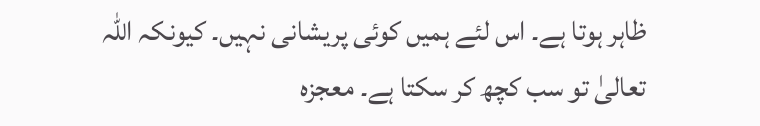ظاہر ہوتا ہے۔ اس لئے ہمیں کوئی پریشانی نہیں۔ کیونکہ اللّٰہ تعالیٰ تو سب کچھ کر سکتا ہے۔ معجزہ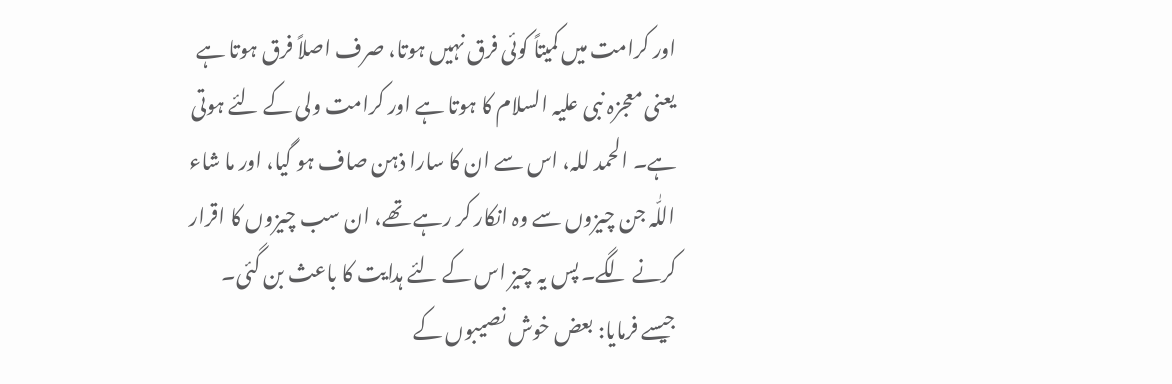اور کرامت میں کمیتاً کوئی فرق نہیں ہوتا، صرف اصلاً فرق ہوتا ہے یعنی معجزہ نبی علیہ السلام کا ہوتا ہے اور کرامت ولی کے لئے ہوتی ہے۔ الحمد للہ، اس سے ان کا سارا ذہن صاف ہو گیا، اور ما شاء اللّٰہ جن چیزوں سے وہ انکار کر رہے تھے، ان سب چیزوں کا اقرار کرنے لگے۔ پس یہ چیز اس کے لئے ہدایت کا باعث بن گئی۔ جیسے فرمایا: بعض خوش نصیبوں کے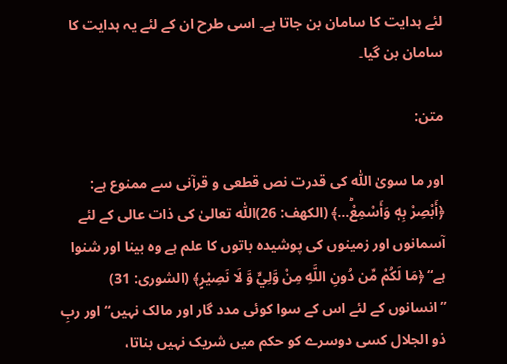لئے ہدایت کا سامان بن جاتا ہے۔ اسی طرح ان کے لئے یہ ہدایت کا سامان بن گیا۔

متن:

اور ما سویٰ اللّٰہ کی قدرت نص قطعی و قرآنی سے ممنوع ہے: ﴿أَبْصِرْ بِهٖ وَأَسْمِعْؕ…﴾ (الکهف: 26)اللّٰہ تعالیٰ کی ذات عالی کے لئے آسمانوں اور زمینوں کی پوشیدہ باتوں کا علم ہے وہ بینا اور شنوا ہے“ ﴿مَا لَكُمْ مِّن دُونِ اللَّهِ مِنْ وَّلِيٍّ وَّ لَا نَصِيْرٍ﴾ (الشوری: 31) ”انسانوں کے لئے اس کے سوا کوئی مدد گار اور مالک نہیں“ اور ربِ ذو الجلال کسی دوسرے کو حکم میں شریک نہیں بناتا،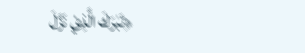﴿تَبٰرَكَ الَّذِيْ نَزَّلَ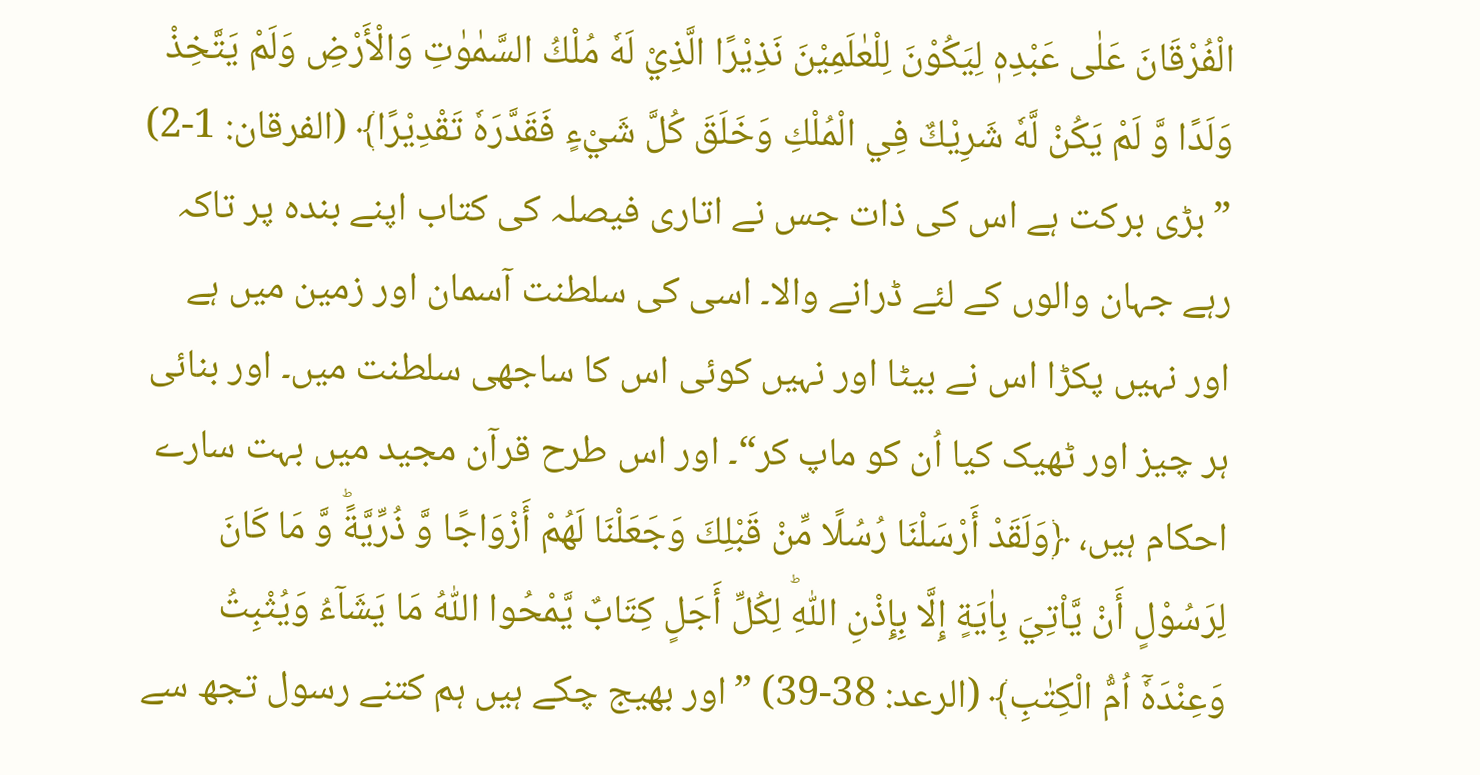الْفُرْقَانَ عَلٰى عَبْدِهٖ لِیَكُوْنَ لِلْعٰلَمِیْنَ نَذِیْرًا الَّذِيْ لَهٗ مُلْكُ السَّمٰوٰتِ وَالْأَرْضِ وَلَمْ یَتَّخِذْ وَلَدًا وَّ لَمْ یَكُنْ لَّهٗ شَرِیْكٌ فِي الْمُلْكِ وَخَلَقَ كُلَّ شَيْءٍ فَقَدَّرَهٗ تَقْدِیْرًا﴾ (الفرقان: 1-2) ”بڑی برکت ہے اس کی ذات جس نے اتاری فیصلہ کی کتاب اپنے بندہ پر تاکہ رہے جہان والوں کے لئے ڈرانے والا۔ اسی کی سلطنت آسمان اور زمین میں ہے اور نہیں پکڑا اس نے بیٹا اور نہیں کوئی اس کا ساجھی سلطنت میں۔ اور بنائی ہر چیز اور ٹھیک کیا اُن کو ماپ کر“۔ اور اس طرح قرآن مجید میں بہت سارے احکام ہیں، ﴿وَلَقَدْ أَرْسَلْنَا رُسُلًا مِّنْ قَبْلِكَ وَجَعَلْنَا لَهُمْ أَزْوَاجًا وَّ ذُرِّیَّةًؕ وَّ مَا كَانَ لِرَسُوْلٍ أَنْ یَّاْتِيَ بِاٰیَةٍ إِلَّا بِإِذْنِ اللّٰهِؕ لِكُلِّ أَجَلٍ كِتَابٌ یَّمْحُوا اللّٰهُ مَا یَشَآءُ وَیُثْبِتُ وَعِنْدَهٗۤ اُمُّ الْكِتٰبِ﴾ (الرعد: 38-39) ”اور بھیج چکے ہیں ہم کتنے رسول تجھ سے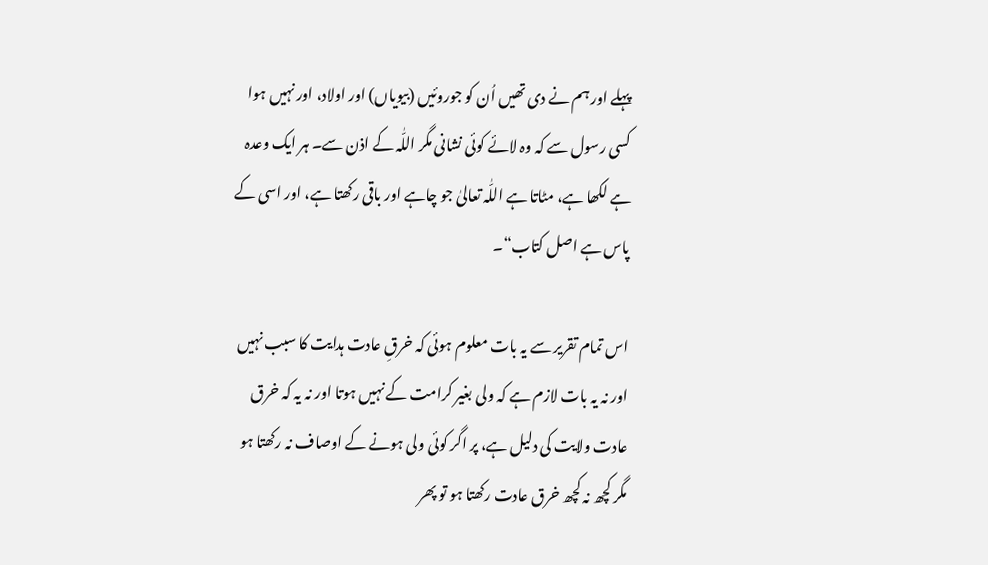پہلے اور ہم نے دی تھیں اُن کو جوروئیں (بیویاں) اور اولاد، اور نہیں ہوا کسی رسول سے کہ وہ لائے کوئی نشانی مگر اللّٰہ کے اذن سے۔ ہر ایک وعدہ ہے لکھا ہے، مٹاتا ہے اللّٰہ تعالیٰ جو چاہے اور باقی رکھتا ہے، اور اسی کے پاس ہے اصل کتاب“۔

اس تمام تقریر سے یہ بات معلوم ہوئی کہ خرقِ عادت ہدایت کا سبب نہیں اور نہ یہ بات لازم ہے کہ ولی بغیر کرامت کے نہیں ہوتا اور نہ یہ کہ خرق عادت ولایت کی دلیل ہے، پر اگر کوئی ولی ہونے کے اوصاف نہ رکھتا ہو مگر کچھ نہ کچھ خرق عادت رکھتا ہو تو پھر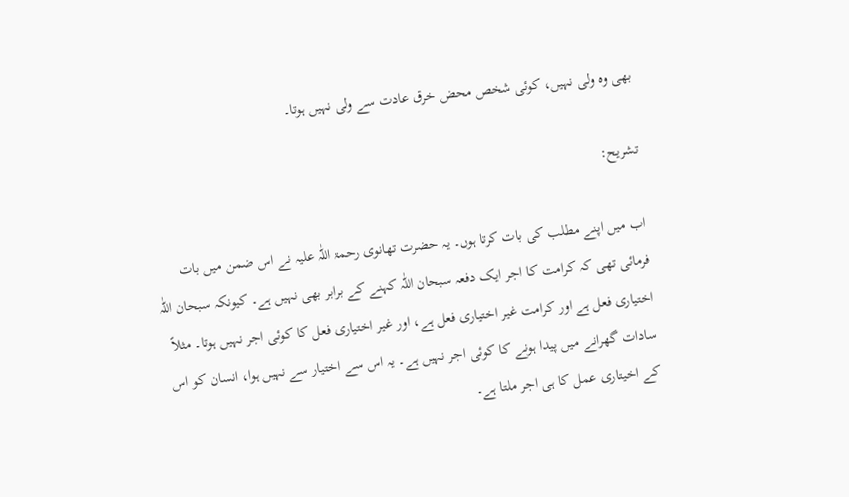بھی وہ ولی نہیں، کوئی شخص محض خرق عادت سے ولی نہیں ہوتا۔

تشریح:

اب میں اپنے مطلب کی بات کرتا ہوں۔ یہ حضرت تھانوی رحمۃ اللّٰہ علیہ نے اس ضمن میں بات فرمائی تھی کہ کرامت کا اجر ایک دفعہ سبحان اللّٰہ کہنے کے برابر بھی نہیں ہے۔ کیونکہ سبحان اللّٰہ اختیاری فعل ہے اور کرامت غیر اختیاری فعل ہے، اور غیر اختیاری فعل کا کوئی اجر نہیں ہوتا۔ مثلاً سادات گھرانے میں پیدا ہونے کا کوئی اجر نہیں ہے۔ یہ اس سے اختیار سے نہیں ہوا، انسان کو اس کے اخیتاری عمل کا ہی اجر ملتا ہے۔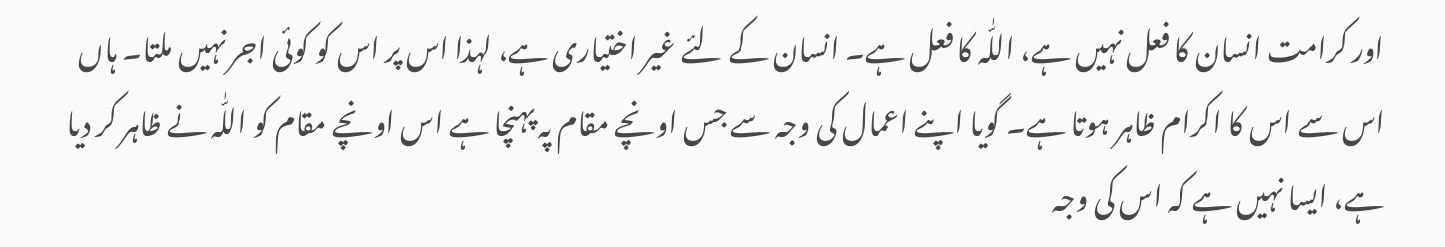اور کرامت انسان کا فعل نہیں ہے، اللّٰہ کا فعل ہے۔ انسان کے لئے غیر اختیاری ہے، لہذا اس پر اس کو کوئی اجر نہیں ملتا۔ ہاں اس سے اس کا اکرام ظاہر ہوتا ہے۔ گویا اپنے اعمال کی وجہ سے جس اونچے مقام پہ پہنچا ہے اس اونچے مقام کو اللّٰہ نے ظاہر کر دیا ہے، ایسا نہیں ہے کہ اس کی وجہ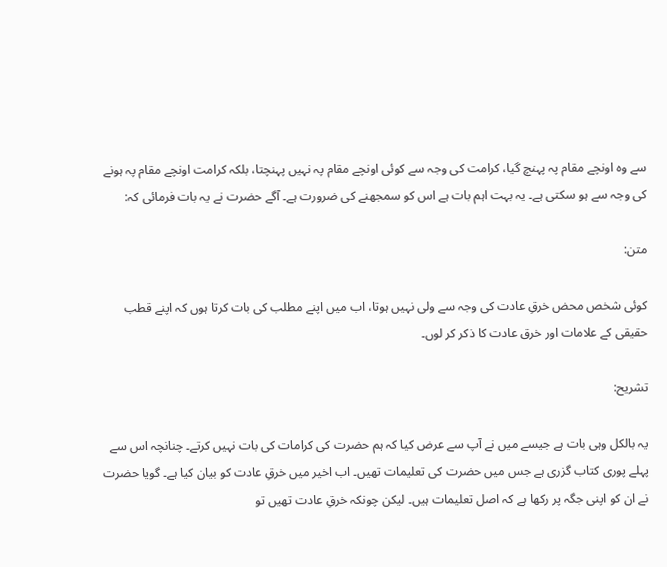سے وہ اونچے مقام پہ پہنچ گیا، کرامت کی وجہ سے کوئی اونچے مقام پہ نہیں پہنچتا، بلکہ کرامت اونچے مقام پہ ہونے کی وجہ سے ہو سکتی ہے۔ یہ بہت اہم بات ہے اس کو سمجھنے کی ضرورت ہے۔ آگے حضرت نے یہ بات فرمائی کہ:

متن:

کوئی شخص محض خرقِ عادت کی وجہ سے ولی نہیں ہوتا، اب میں اپنے مطلب کی بات کرتا ہوں کہ اپنے قطب حقیقی کے علامات اور خرق عادت کا ذکر کر لوں۔

تشریح:

یہ بالکل وہی بات ہے جیسے میں نے آپ سے عرض کیا کہ ہم حضرت کی کرامات کی بات نہیں کرتے۔ چنانچہ اس سے پہلے پوری کتاب گزری ہے جس میں حضرت کی تعلیمات تھیں۔ اب اخیر میں خرقِ عادت کو بیان کیا ہے۔ گویا حضرت نے ان کو اپنی جگہ پر رکھا ہے کہ اصل تعلیمات ہیں۔ لیکن چونکہ خرقِ عادت تھیں تو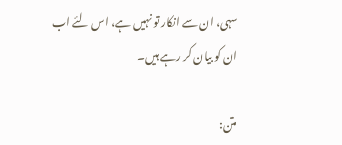سہی، ان سے انکار تو نہیں ہے، اس لئے اب ان کو بیان کر رہے ہیں۔

متن: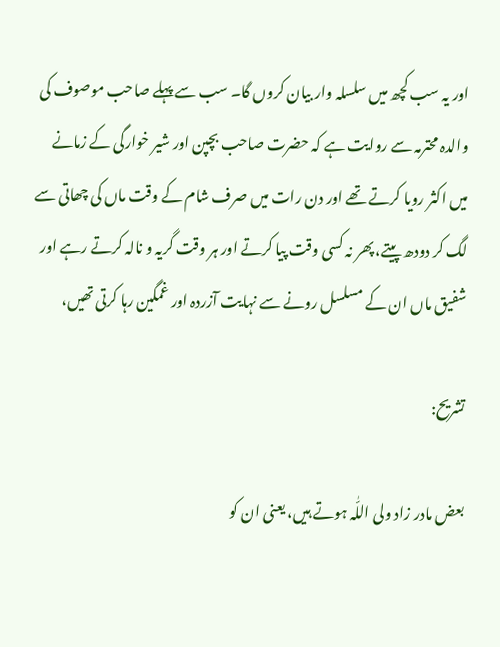اور یہ سب کچھ میں سلسلہ وار بیان کروں گا۔ سب سے پہلے صاحب موصوف کی والدہ محترمہ سے روایت ہے کہ حضرت صاحب بچپن اور شیر خوارگی کے زمانے میں اکثر رویا کرتے تھے اور دن رات میں صرف شام کے وقت ماں کی چھاتی سے لگ کر دودھ پیتے، پھر نہ کسی وقت پیا کرتے اور ہر وقت گریہ و نالہ کرتے رہے اور شفیق ماں ان کے مسلسل رونے سے نہایت آزردہ اور غمگین رہا کرتی تھیں،

تشریح:

بعض مادر زاد ولی اللّٰہ ہوتے ہیں، یعنی ان کو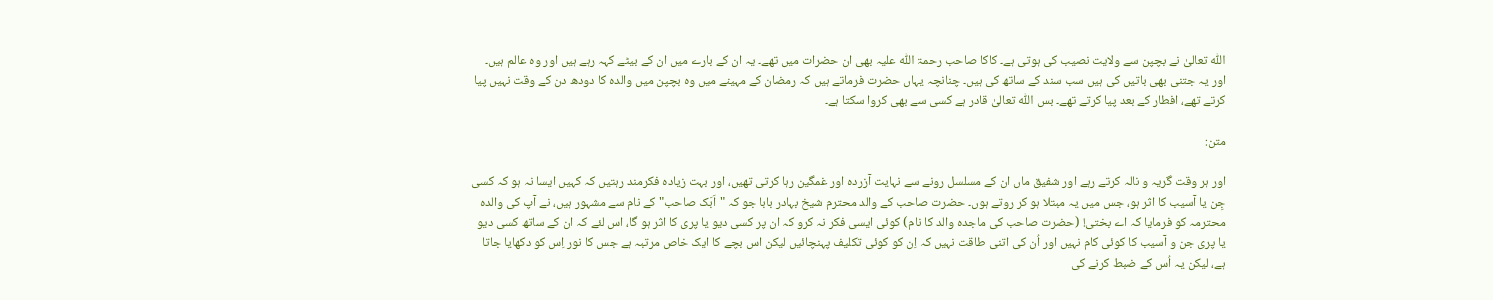اللّٰہ تعالیٰ نے بچپن سے ولایت نصیب کی ہوتی ہے۔ کاکا صاحب رحمۃ اللّٰہ علیہ بھی ان حضرات میں تھے۔ یہ ان کے بارے میں ان کے بیٹے کہہ رہے ہیں اور وہ عالم ہیں۔ اور یہ جتنی بھی باتیں کی ہیں سب سند کے ساتھ کی ہیں۔ چنانچہ یہاں حضرت فرماتے ہیں کہ رمضان کے مہینے میں وہ بچپن میں والدہ کا دودھ دن کے وقت نہیں پیا کرتے تھے، افطار کے بعد پیا کرتے تھے۔ بس اللّٰہ تعالیٰ قادر ہے کسی سے بھی کروا سکتا ہے۔

متن:

اور ہر وقت گریہ و نالہ کرتے رہے اور شفیق ماں ان کے مسلسل رونے سے نہایت آزردہ اور غمگین رہا کرتی تھیں، اور بہت زیادہ فکرمند رہتیں کہ کہیں ایسا نہ ہو کہ کسی جِن یا آسیب کا اثر ہو، جس میں یہ مبتلا ہو کر روتے ہوں۔ حضرت صاحب کے والد محترم شیخ بہادر بابا جو کہ "اَبَک صاحب" کے نام سے مشہور ہیں، نے آپ کی والدہ محترمہ کو فرمایا کہ اے بختی! (حضرت صاحب کی ماجدہ والد کا نام) کوئی ایسی فکر نہ کرو کہ ان پر کسی دیو یا پری کا اثر ہو گا، اس لئے کہ ان کے ساتھ کسی دیو یا پری جن و آسیب کا کوئی کام نہیں اور اُن کی اتنی طاقت نہیں کہ اِن کو کوئی تکلیف پہنچائیں لیکن اس بچے کا ایک خاص مرتبہ ہے جس کا نور اِس کو دکھایا جاتا ہے، لیکن یہ اُس کے ضبط کرنے کی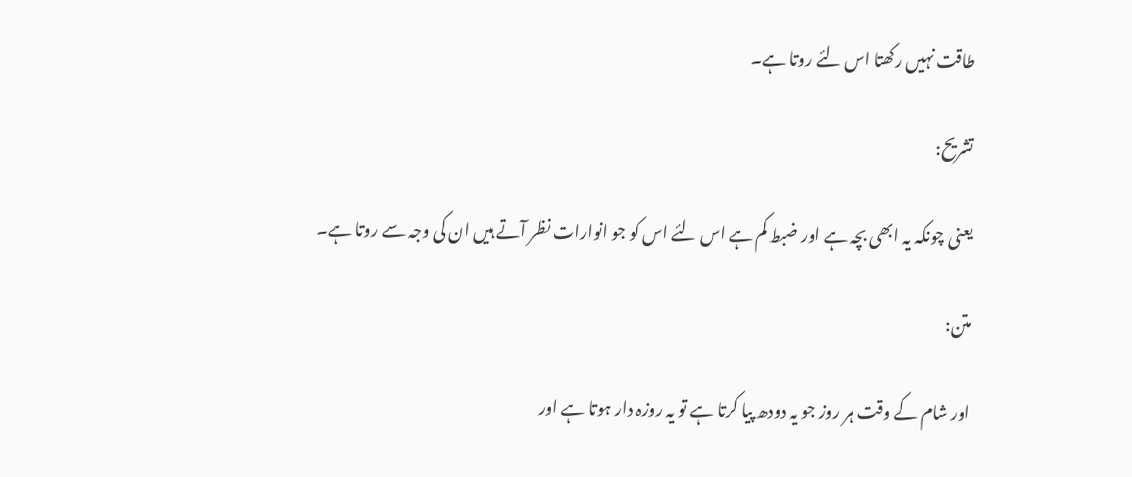طاقت نہیں رکھتا اس لئے روتا ہے۔

تشریح:

یعنی چونکہ یہ ابھی بچہ ہے اور ضبط کم ہے اس لئے اس کو جو انوارات نظر آتے ہیں ان کی وجہ سے روتا ہے۔

متن:

اور شام کے وقت ہر روز جو یہ دودھ پیا کرتا ہے تو یہ روزہ دار ہوتا ہے اور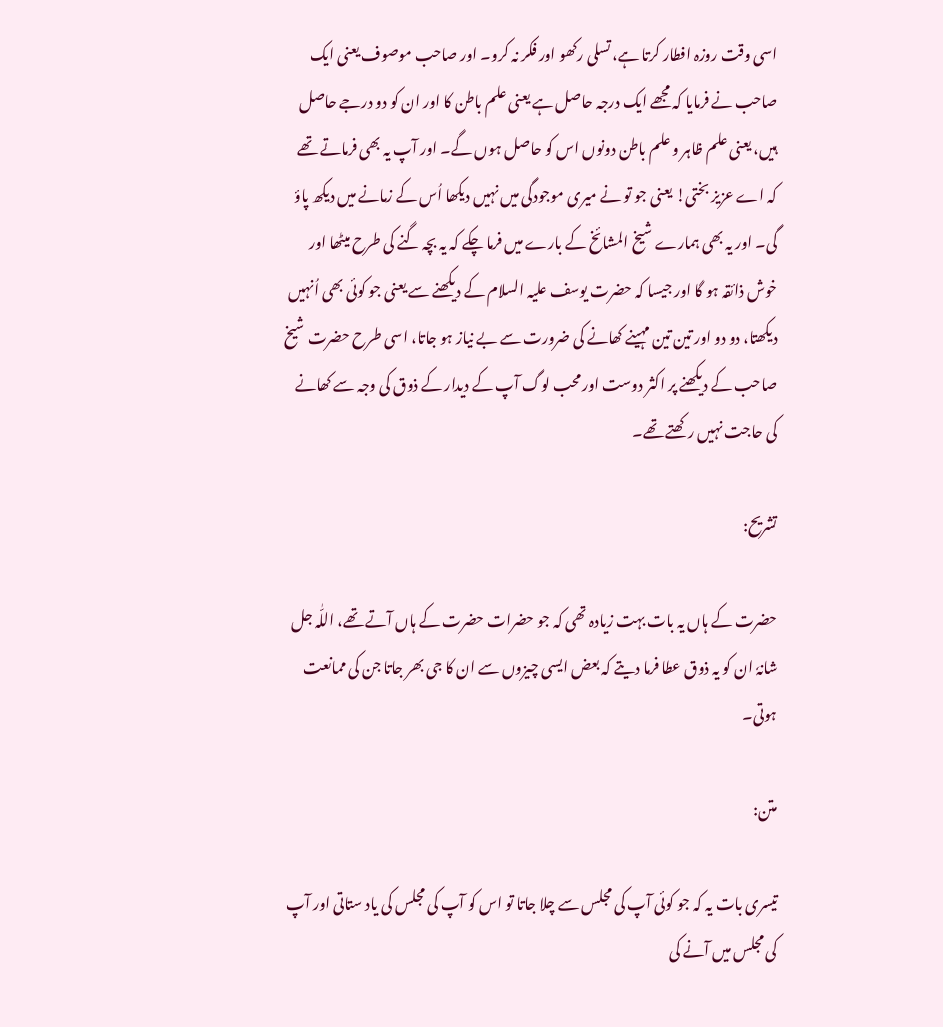اسی وقت روزہ افطار کرتا ہے، تسلی رکھو اور فکر نہ کرو۔ اور صاحب موصوف یعنی ایک صاحب نے فرمایا کہ مجھے ایک درجہ حاصل ہے یعنی علم باطن کا اور ان کو دو درجے حاصل ہیں، یعنی علم ظاہر و علم باطن دونوں اس کو حاصل ہوں گے۔ اور آپ یہ بھی فرماتے تھے کہ اے عزیز بختی! یعنی جو تو نے میری موجودگی میں نہیں دیکھا اُس کے زمانے میں دیکھ پاؤ گی۔ اور یہ بھی ہمارے شیخ المشائخ کے بارے میں فرما چکے کہ یہ بچہ گنے کی طرح میٹھا اور خوش ذائقہ ہو گا اور جیسا کہ حضرت یوسف علیہ السلام کے دیکھنے سے یعنی جو کوئی بھی اُنہیں دیکھتا، دو دو اور تین تین مہینے کھانے کی ضرورت سے بے نیاز ہو جاتا، اسی طرح حضرت شیخ صاحب کے دیکھنے پر اکثر دوست اور محب لوگ آپ کے دیدار کے ذوق کی وجہ سے کھانے کی حاجت نہیں رکھتے تھے۔

تشریح:

حضرت کے ہاں یہ بات بہت زیادہ تھی کہ جو حضرات حضرت کے ہاں آتے تھے، اللّٰہ جل شانہٗ ان کو یہ ذوق عطا فرما دیتے کہ بعض ایسی چیزوں سے ان کا جی بھر جاتا جن کی ممانعت ہوتی۔

متن:

تیسری بات یہ کہ جو کوئی آپ کی مجلس سے چلا جاتا تو اس کو آپ کی مجلس کی یاد ستاتی اور آپ کی مجلس میں آنے کی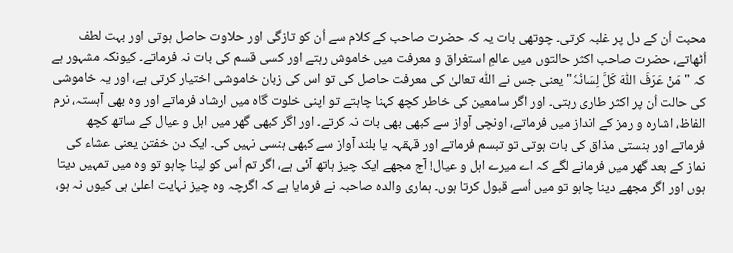محبت اُن کے دل پر غلبہ کرتی۔ چوتھی بات یہ کہ حضرت صاحب کے کلام سے اُن کو تازگی اور حلاوت حاصل ہوتی اور بہت لطف اُٹھاتے، حضرت صاحب اکثر حالتوں میں عالمِ استغراق و معرفت میں خاموش رہتے اور کسی قسم کی بات نہ فرماتے۔ کیونکہ مشہور ہے کہ "مَنْ عَرَفَ اللّٰہَ کَلَّ لِسَانُہٗ" یعنی جس نے اللّٰہ تعالیٰ کی معرفت حاصل کی تو اس کی زبان خاموشی اختیار کرتی ہے، اور یہ خاموشی کی حالت اُن پر اکثر طاری رہتی۔ اور اگر سامعین کی خاطر کچھ کہنا چاہتے تو اپنی خلوت گاہ میں ارشاد فرماتے اور وہ بھی آہستہ، نرم الفاظ، اشارہ و رمز کے انداز میں فرماتے، اونچی آواز سے کبھی بھی بات نہ کرتے۔ اور اگر کبھی گھر میں اہل و عیال کے ساتھ کچھ فرماتے اور ہنستی مذاق کی بات ہوتی تو تبسم فرماتے اور قہقہہ یا بلند آواز سے کبھی ہنسی نہیں کی۔ ایک دن خفتن یعنی عشاء کی نماز کے بعد گھر میں فرمانے لگے کہ اے میرے اہل و عیال! آج مجھے ایک چیز ہاتھ آئی ہے، اگر تم اُس کو لینا چاہو تو وہ میں تمہیں دیتا ہوں اور اگر مجھے دینا چاہو تو میں اُسے قبول کرتا ہوں۔ ہماری والدہ صاحبہ نے فرمایا ہے کہ اگرچہ وہ چیز نہایت اعلیٰ ہی کیوں نہ ہو،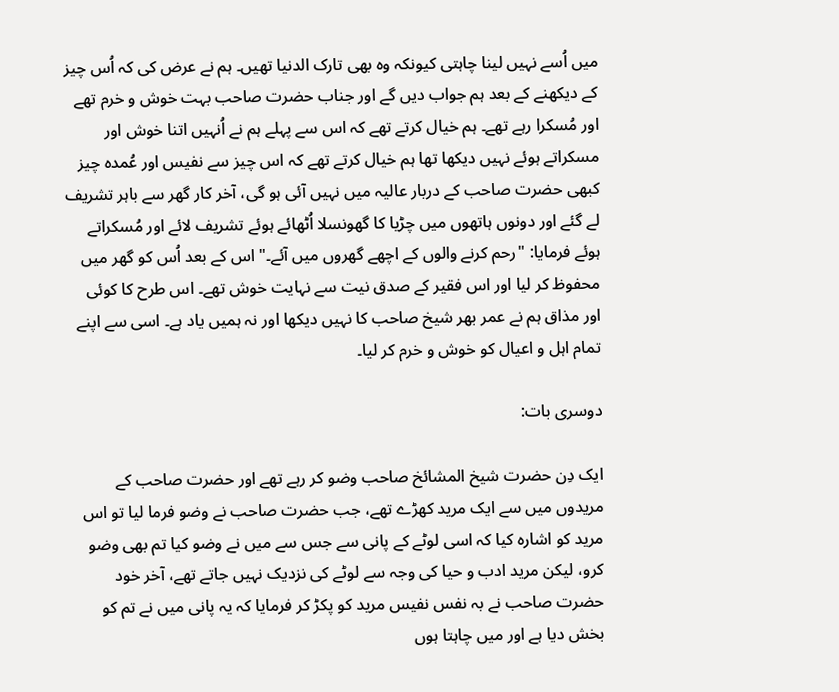میں اُسے نہیں لینا چاہتی کیونکہ وہ بھی تارک الدنیا تھیں۔ ہم نے عرض کی کہ اُس چیز کے دیکھنے کے بعد ہم جواب دیں گے اور جناب حضرت صاحب بہت خوش و خرم تھے اور مُسکرا رہے تھے۔ ہم خیال کرتے تھے کہ اس سے پہلے ہم نے اُنہیں اتنا خوش اور مسکراتے ہوئے نہیں دیکھا تھا ہم خیال کرتے تھے کہ اس چیز سے نفیس اور عُمدہ چیز کبھی حضرت صاحب کے دربار عالیہ میں نہیں آئی ہو گی، آخر کار گھر سے باہر تشریف لے گئے اور دونوں ہاتھوں میں چڑیا کا گھونسلا اُٹھائے ہوئے تشریف لائے اور مُسکراتے ہوئے فرمایا: "رحم کرنے والوں کے اچھے گھروں میں آئے۔" اس کے بعد اُس کو گھر میں محفوظ کر لیا اور اس فقیر کے صدق نیت سے نہایت خوش تھے۔ اس طرح کا کوئی اور مذاق ہم نے عمر بھر شیخ صاحب کا نہیں دیکھا اور نہ ہمیں یاد ہے۔ اسی سے اپنے تمام اہل و اعیال کو خوش و خرم کر لیا۔

دوسری بات:

ایک دِن حضرت شیخ المشائخ صاحب وضو کر رہے تھے اور حضرت صاحب کے مریدوں میں سے ایک مرید کھڑے تھے، جب حضرت صاحب نے وضو فرما لیا تو اس مرید کو اشارہ کیا کہ اسی لوٹے کے پانی سے جس سے میں نے وضو کیا تم بھی وضو کرو، لیکن مرید ادب و حیا کی وجہ سے لوٹے کی نزدیک نہیں جاتے تھے، آخر خود حضرت صاحب نے بہ نفس نفیس مرید کو پکڑ کر فرمایا کہ یہ پانی میں نے تم کو بخش دیا ہے اور میں چاہتا ہوں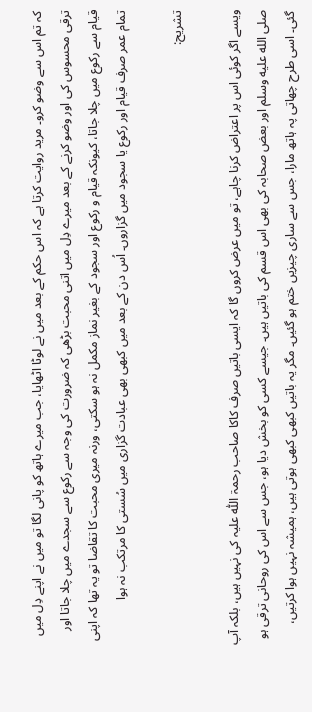کہ تم اس سے وضو کرو۔ مرید روایت کرتا ہے کہ اس حکم کے بعد میں نے لوٹا اٹھایا، جب میرے ہاتھ کو پانی لگا تو میں نے اپنے دِل میں ترقی محسوس کی اور وضو کرنے کے بعد میرے دِل میں اتنی محبت بڑھی کہ ضرورت کی وجہ سے رکوع سے سجدے میں چلا جاتا اور قیام سے رکوع میں چلا جاتا، کیونکہ قیام و رکوع اور سجود کے بغیر نماز مکمل نہ ہو سکتی، ورنہ میری محبت کا تقاضا تو یہ تھا کہ اپنی تمام عمر صرف قیام اور رکوع یا سجود میں گزاروں۔ اُس دن کے بعد میں کبھی بھی عبادت گزاری میں سُستی کا مرتکب نہ ہوا

تشریح:

ویسے اگر کوئی اس پر اعتراض کرنا چاہے، تو میں عرض کروں گا کہ ایسی باتیں صرف کاکا صاحب رحمۃ اللّٰہ علیہ کی نہیں ہیں، بلکہ آپ صلى الله عليه وسلم اور بعض صحابہ کی بھی اس قسم کی باتیں ہیں۔ جیسے کسی کو بخش دیا ہو، جس سے اس کی روحانی ترقی ہو گئی۔ اسی طرح چھاتی پہ ہاتھ مارا، جس سے ساری چیزیں ختم ہو گئیں۔ مگر یہ باتیں کبھی کبھی ہوتی ہیں، ہمیشہ نہیں ہوا کرتیں،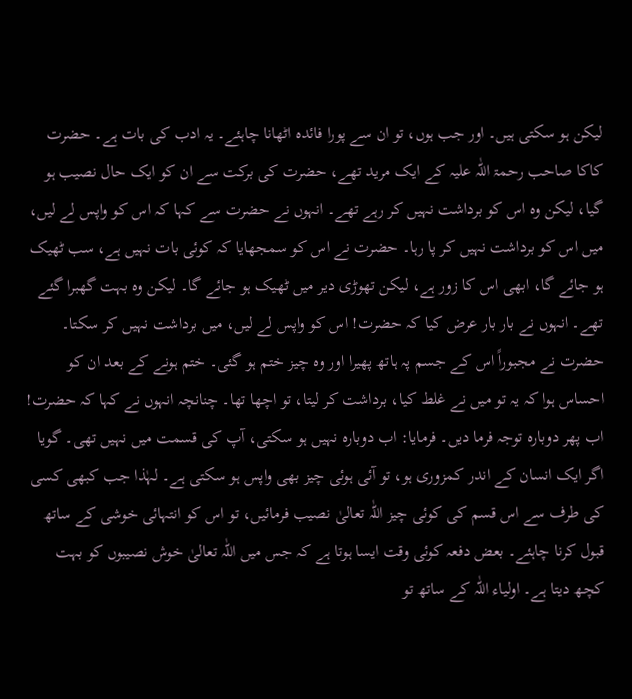لیکن ہو سکتی ہیں۔ اور جب ہوں، تو ان سے پورا فائدہ اٹھانا چاہئے۔ یہ ادب کی بات ہے۔ حضرت کاکا صاحب رحمۃ اللّٰہ علیہ کے ایک مرید تھے، حضرت کی برکت سے ان کو ایک حال نصیب ہو گیا، لیکن وہ اس کو برداشت نہیں کر رہے تھے۔ انہوں نے حضرت سے کہا کہ اس کو واپس لے لیں، میں اس کو برداشت نہیں کر پا رہا۔ حضرت نے اس کو سمجھایا کہ کوئی بات نہیں ہے، سب ٹھیک ہو جائے گا، ابھی اس کا زور ہے، لیکن تھوڑی دیر میں ٹھیک ہو جائے گا۔ لیکن وہ بہت گھبرا گئے تھے۔ انہوں نے بار بار عرض کیا کہ حضرت! اس کو واپس لے لیں، میں برداشت نہیں کر سکتا۔ حضرت نے مجبوراً اس کے جسم پہ ہاتھ پھیرا اور وہ چیز ختم ہو گئی۔ ختم ہونے کے بعد ان کو احساس ہوا کہ یہ تو میں نے غلط کیا، برداشت کر لیتا، تو اچھا تھا۔ چنانچہ انہوں نے کہا کہ حضرت! اب پھر دوبارہ توجہ فرما دیں۔ فرمایا: اب دوبارہ نہیں ہو سکتی، آپ کی قسمت میں نہیں تھی۔ گویا اگر ایک انسان کے اندر کمزوری ہو، تو آئی ہوئی چیز بھی واپس ہو سکتی ہے۔ لہٰذا جب کبھی کسی کی طرف سے اس قسم کی کوئی چیز اللّٰہ تعالیٰ نصیب فرمائیں، تو اس کو انتہائی خوشی کے ساتھ قبول کرنا چاہئے۔ بعض دفعہ کوئی وقت ایسا ہوتا ہے کہ جس میں اللّٰہ تعالیٰ خوش نصیبوں کو بہت کچھ دیتا ہے۔ اولیاء اللّٰہ کے ساتھ تو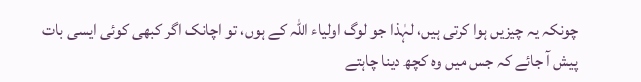چونکہ یہ چیزیں ہوا کرتی ہیں، لہٰذا جو لوگ اولیاء اللّٰہ کے ہوں، تو اچانک اگر کبھی کوئی ایسی بات پیش آ جائے کہ جس میں وہ کچھ دینا چاہتے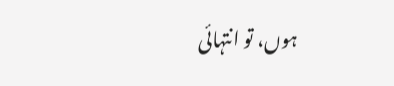ہوں، تو انتہائی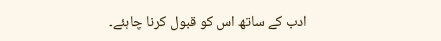ادب کے ساتھ اس کو قبول کرنا چاہئے۔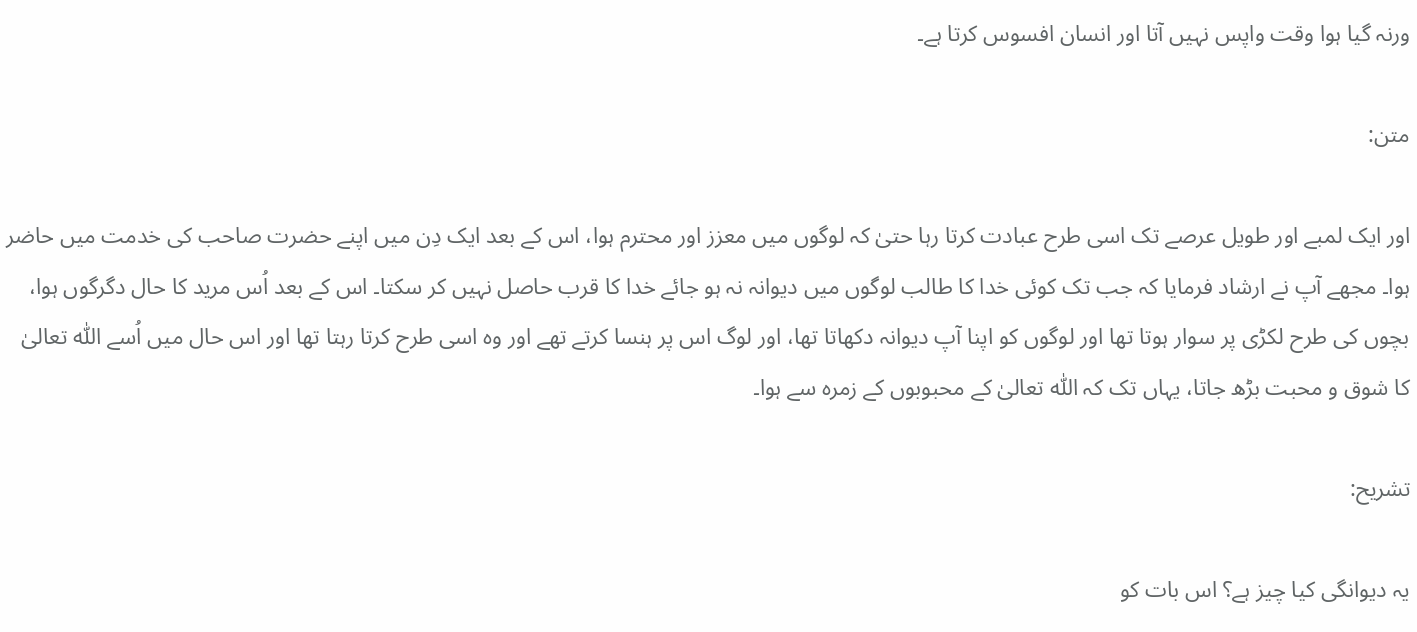ورنہ گیا ہوا وقت واپس نہیں آتا اور انسان افسوس کرتا ہے۔

متن:

اور ایک لمبے اور طویل عرصے تک اسی طرح عبادت کرتا رہا حتیٰ کہ لوگوں میں معزز اور محترم ہوا، اس کے بعد ایک دِن میں اپنے حضرت صاحب کی خدمت میں حاضر ہوا۔ مجھے آپ نے ارشاد فرمایا کہ جب تک کوئی خدا کا طالب لوگوں میں دیوانہ نہ ہو جائے خدا کا قرب حاصل نہیں کر سکتا۔ اس کے بعد اُس مرید کا حال دگرگوں ہوا، بچوں کی طرح لکڑی پر سوار ہوتا تھا اور لوگوں کو اپنا آپ دیوانہ دکھاتا تھا، اور لوگ اس پر ہنسا کرتے تھے اور وہ اسی طرح کرتا رہتا تھا اور اس حال میں اُسے اللّٰہ تعالیٰ کا شوق و محبت بڑھ جاتا، یہاں تک کہ اللّٰہ تعالیٰ کے محبوبوں کے زمرہ سے ہوا۔

تشریح:

یہ دیوانگی کیا چیز ہے؟ اس بات کو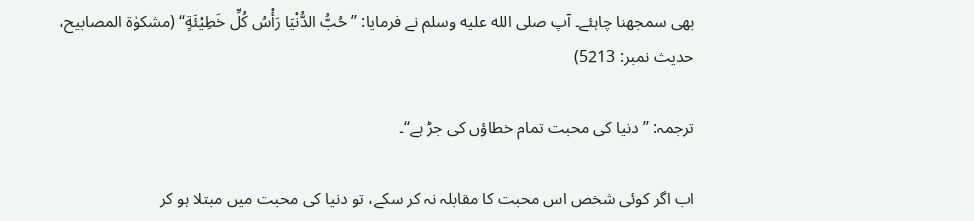بھی سمجھنا چاہئے۔ آپ صلى الله عليه وسلم نے فرمایا: ’’حُبُّ الدُّنْيَا رَأْسُ كُلِّ خَطِيْئَةٍ‘‘ (مشکوٰۃ المصابیح، حدیث نمبر: 5213)

ترجمہ: ’’دنیا کی محبت تمام خطاؤں کی جڑ ہے‘‘۔

اب اگر کوئی شخص اس محبت کا مقابلہ نہ کر سکے، تو دنیا کی محبت میں مبتلا ہو کر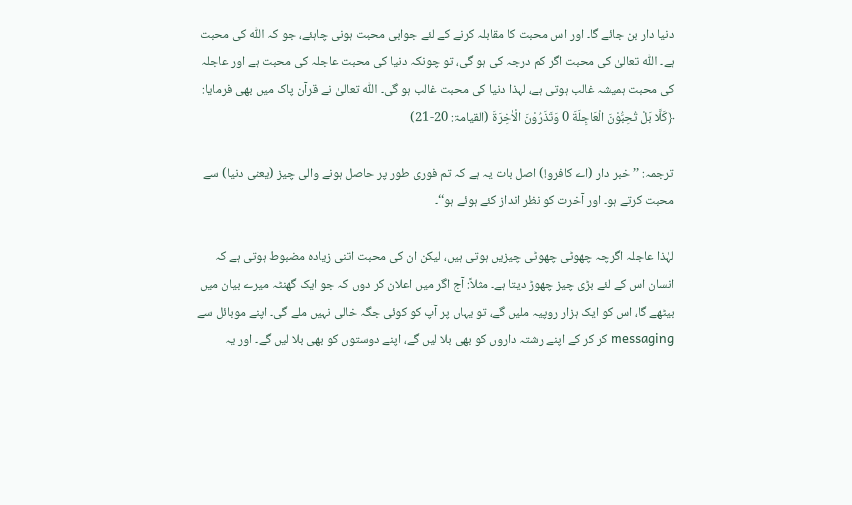دنیا دار بن جائے گا۔ اور اس محبت کا مقابلہ کرنے کے لئے جوابی محبت ہونی چاہئے، جو کہ اللّٰہ کی محبت ہے۔ اللّٰہ تعالیٰ کی محبت اگر کم درجہ کی ہو گی، تو چونکہ دنیا کی محبت عاجلہ کی محبت ہے اور عاجلہ کی محبت ہمیشہ غالب ہوتی ہے، لہذا دنیا کی محبت غالب ہو گی۔ اللّٰہ تعالیٰ نے قرآن پاک میں بھی فرمایا: ﴿كَلَّا بَلْ تُحِبُّوْنَ الْعَاجِلَةَ 0 وَتَذَرُوْنَ الْاٰخِرَةَ (القیامۃ: 20-21)

ترجمہ: ’’خبر دار (اے کافرو!) اصل بات یہ ہے کہ تم فوری طور پر حاصل ہونے والی چیز (یعنی دنیا) سے محبت کرتے ہو۔ اور آخرت کو نظر انداز کئے ہوئے ہو‘‘۔

لہٰذا عاجلہ اگرچہ چھوٹی چھوٹی چیزیں ہوتی ہیں، لیکن ان کی محبت اتنی زیادہ مضبوط ہوتی ہے کہ انسان اس کے لئے بڑی چیز چھوڑ دیتا ہے۔ مثلاً: آج اگر میں اعلان کر دوں کہ جو ایک گھنٹہ میرے بیان میں بیٹھے گا، اس کو ایک ہزار روپیہ ملیں گے، تو یہاں پر آپ کو کوئی جگہ خالی نہیں ملے گی۔ اپنے موبائل سے messaging کر کر کے اپنے رشتہ داروں کو بھی بلا لیں گے، اپنے دوستوں کو بھی بلا لیں گے۔ اور یہ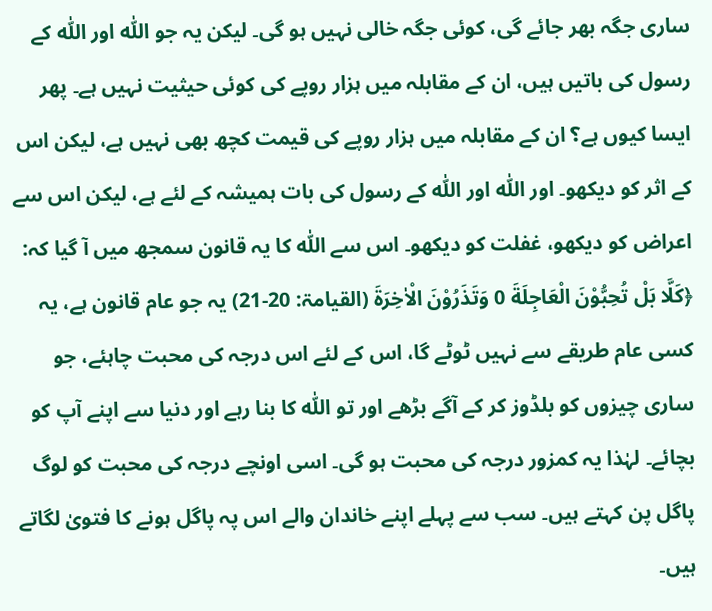ساری جگہ بھر جائے گی، کوئی جگہ خالی نہیں ہو گی۔ لیکن یہ جو اللّٰہ اور اللّٰہ کے رسول کی باتیں ہیں، ان کے مقابلہ میں ہزار روپے کی کوئی حیثیت نہیں ہے۔ پھر ایسا کیوں ہے؟ ان کے مقابلہ میں ہزار روپے کی قیمت کچھ بھی نہیں ہے، لیکن اس کے اثر کو دیکھو۔ اور اللّٰہ اور اللّٰہ کے رسول کی بات ہمیشہ کے لئے ہے، لیکن اس سے اعراض کو دیکھو، غفلت کو دیکھو۔ اس سے اللّٰہ کا یہ قانون سمجھ میں آ گیا کہ: ﴿كَلَّا بَلْ تُحِبُّوْنَ الْعَاجِلَةَ 0 وَتَذَرُوْنَ الْاٰخِرَةَ (القیامۃ: 20-21) یہ جو عام قانون ہے، یہ کسی عام طریقے سے نہیں ٹوٹے گا، اس کے لئے اس درجہ کی محبت چاہئے، جو ساری چیزوں کو بلڈوز کر کے آگے بڑھے اور تو اللّٰہ کا بنا رہے اور دنیا سے اپنے آپ کو بچائے۔ لہٰذا یہ کمزور درجہ کی محبت ہو گی۔ اسی اونچے درجہ کی محبت کو لوگ پاگل پن کہتے ہیں۔ سب سے پہلے اپنے خاندان والے اس پہ پاگل ہونے کا فتویٰ لگاتے ہیں۔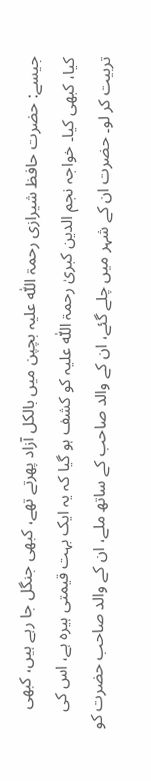جیسے: حضرت حافظ شیرازی رحمۃ اللّٰہ علیہ بچپن میں بالکل آزاد پھرتے تھے، کبھی جنگل جا رہے ہیں، کبھی کیا، کبھی کیا۔ خواجہ نجم الدین کبریٰ رحمۃ اللّٰہ علیہ کو کشف ہو گیا کہ یہ ایک بہت قیمتی ہیرہ ہے، اس کی تربیت کر لو۔ حضرت ان کے شہر میں چلے گئے، ان کے والد صاحب کے ساتھ ملے، ان کے والد صاحب حضرت کو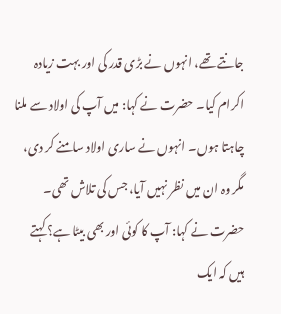جانتے تھے، انہوں نے بڑی قدر کی اور بہت زیادہ اکرام کیا۔ حضرت نے کہا: میں آپ کی اولاد سے ملنا چاہتا ہوں۔ انہوں نے ساری اولاد سامنے کر دی، مگر وہ ان میں نظر نہیں آیا، جس کی تلاش تھی۔ حضرت نے کہا: آپ کا کوئی اور بھی بیٹا ہے؟ کہتے ہیں کہ ایک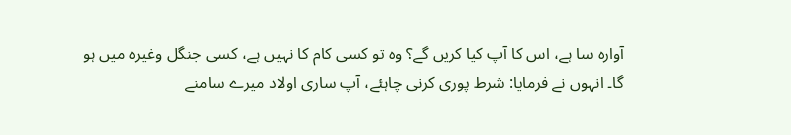آوارہ سا ہے، اس کا آپ کیا کریں گے؟ وہ تو کسی کام کا نہیں ہے، کسی جنگل وغیرہ میں ہو گا۔ انہوں نے فرمایا: شرط پوری کرنی چاہئے، آپ ساری اولاد میرے سامنے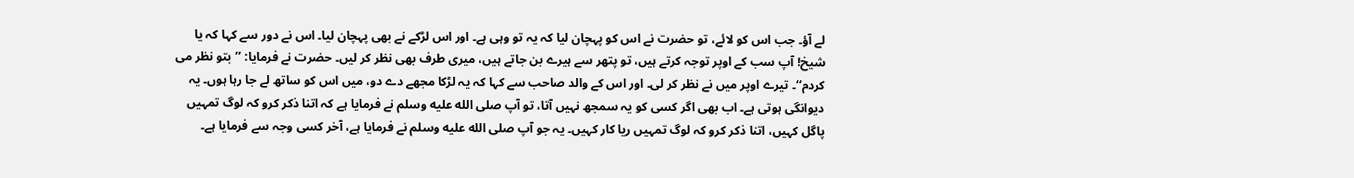لے آؤ۔ جب اس کو لائے، تو حضرت نے اس کو پہچان لیا کہ یہ تو وہی ہے۔ اور اس لڑکے نے بھی پہچان لیا۔ اس نے دور سے کہا کہ یا شیخ! آپ سب کے اوپر توجہ کرتے ہیں، تو پتھر سے ہیرے بن جاتے ہیں، میری طرف بھی نظر کر لیں۔ حضرت نے فرمایا: ’’بتو نظر می کردم‘‘۔ تیرے اوپر میں نے نظر کر لی۔ اور اس کے والد صاحب سے کہا کہ یہ لڑکا مجھے دے دو، میں اس کو ساتھ لے جا رہا ہوں۔ یہ دیوانگی ہوتی ہے۔ اب بھی اگر کسی کو یہ سمجھ نہیں آتا، تو آپ صلى الله عليه وسلم نے فرمایا ہے کہ اتنا ذکر کرو کہ لوگ تمہیں پاگل کہیں، اتنا ذکر کرو کہ لوگ تمہیں ریا کار کہیں۔ یہ جو آپ صلى الله عليه وسلم نے فرمایا ہے، آخر کسی وجہ سے فرمایا ہے۔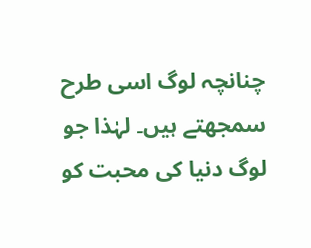چنانچہ لوگ اسی طرح سمجھتے ہیں۔ لہٰذا جو لوگ دنیا کی محبت کو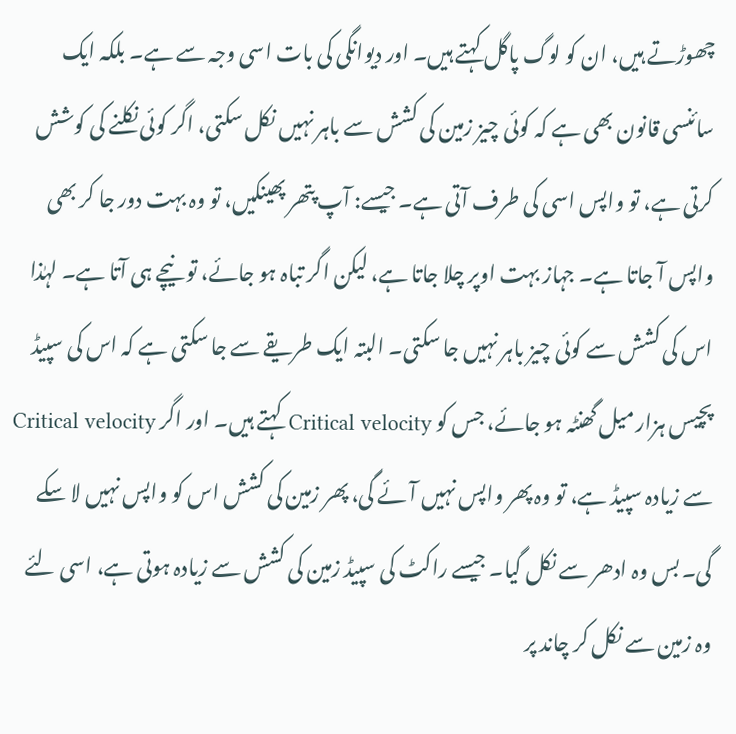چھوڑتے ہیں، ان کو لوگ پاگل کہتے ہیں۔ اور دیوانگی کی بات اسی وجہ سے ہے۔ بلکہ ایک سائنسی قانون بھی ہے کہ کوئی چیز زمین کی کشش سے باہر نہیں نکل سکتی، اگر کوئی نکلنے کی کوشش کرتی ہے، تو واپس اسی کی طرف آتی ہے۔ جیسے: آپ پتھر پھینکیں، تو وہ بہت دور جا کر بھی واپس آ جاتا ہے۔ جہاز بہت اوپر چلا جاتا ہے، لیکن اگر تباہ ہو جائے، تو نیچے ہی آتا ہے۔ لہٰذا اس کی کشش سے کوئی چیز باہر نہیں جا سکتی۔ البتہ ایک طریقے سے جا سکتی ہے کہ اس کی سپیڈ پچیس ہزار میل گھنٹہ ہو جائے، جس کو Critical velocity کہتے ہیں۔ اور اگر Critical velocity سے زیادہ سپیڈ ہے، تو وہ پھر واپس نہیں آئے گی، پھر زمین کی کشش اس کو واپس نہیں لا سکے گی۔ بس وہ ادھر سے نکل گیا۔ جیسے راکٹ کی سپیڈ زمین کی کشش سے زیادہ ہوتی ہے، اسی لئے وہ زمین سے نکل کر چاند پر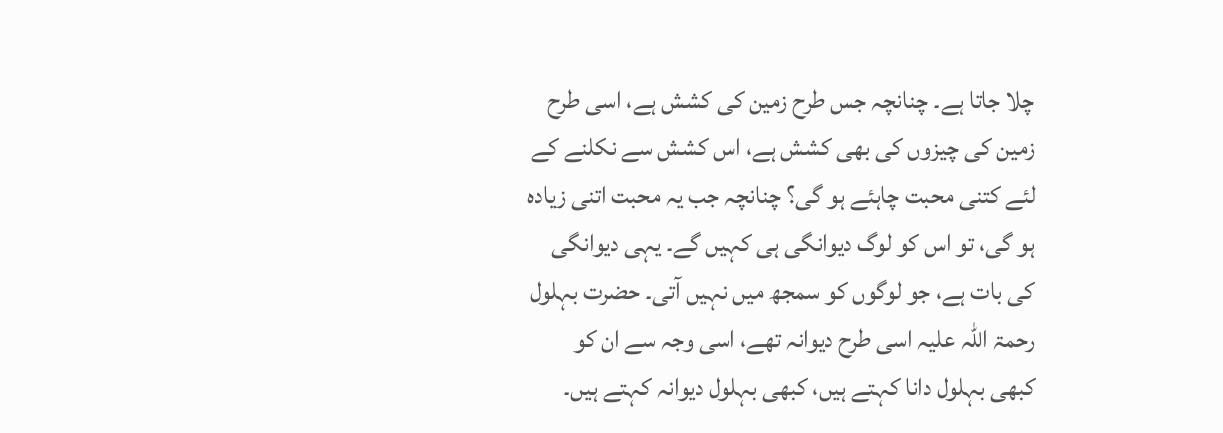چلا جاتا ہے۔ چنانچہ جس طرح زمین کی کشش ہے، اسی طرح زمین کی چیزوں کی بھی کشش ہے، اس کشش سے نکلنے کے لئے کتنی محبت چاہئے ہو گی؟ چنانچہ جب یہ محبت اتنی زیادہ ہو گی، تو اس کو لوگ دیوانگی ہی کہیں گے۔ یہی دیوانگی کی بات ہے، جو لوگوں کو سمجھ میں نہیں آتی۔ حضرت بہلول رحمۃ اللّٰہ علیہ اسی طرح دیوانہ تھے، اسی وجہ سے ان کو کبھی بہلول دانا کہتے ہیں، کبھی بہلول دیوانہ کہتے ہیں۔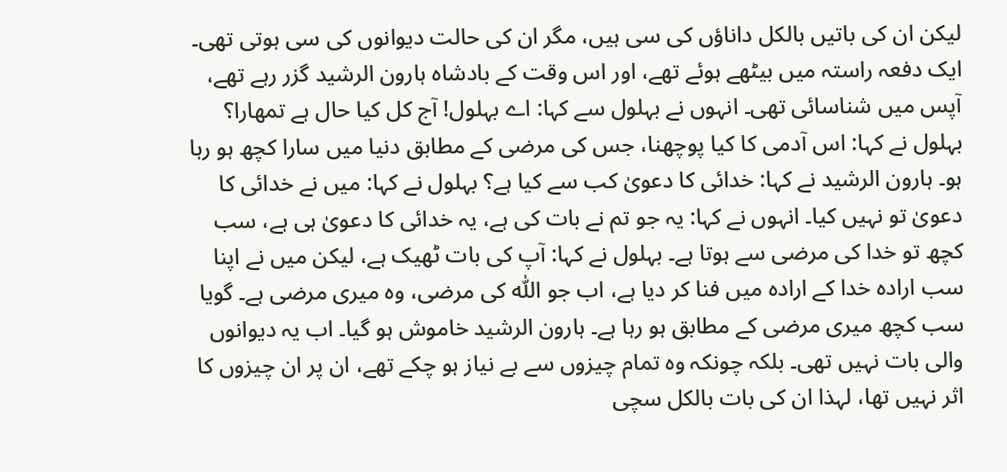لیکن ان کی باتیں بالکل داناؤں کی سی ہیں، مگر ان کی حالت دیوانوں کی سی ہوتی تھی۔ ایک دفعہ راستہ میں بیٹھے ہوئے تھے، اور اس وقت کے بادشاہ ہارون الرشید گزر رہے تھے، آپس میں شناسائی تھی۔ انہوں نے بہلول سے کہا: اے بہلول! آج کل کیا حال ہے تمھارا؟ بہلول نے کہا: اس آدمی کا کیا پوچھنا، جس کی مرضی کے مطابق دنیا میں سارا کچھ ہو رہا ہو۔ ہارون الرشید نے کہا: خدائی کا دعویٰ کب سے کیا ہے؟ بہلول نے کہا: میں نے خدائی کا دعویٰ تو نہیں کیا۔ انہوں نے کہا: یہ جو تم نے بات کی ہے، یہ خدائی کا دعویٰ ہی ہے، سب کچھ تو خدا کی مرضی سے ہوتا ہے۔ بہلول نے کہا: آپ کی بات ٹھیک ہے، لیکن میں نے اپنا سب ارادہ خدا کے ارادہ میں فنا کر دیا ہے، اب جو اللّٰہ کی مرضی، وہ میری مرضی ہے۔ گویا سب کچھ میری مرضی کے مطابق ہو رہا ہے۔ ہارون الرشید خاموش ہو گیا۔ اب یہ دیوانوں والی بات نہیں تھی۔ بلکہ چونکہ وہ تمام چیزوں سے بے نیاز ہو چکے تھے، ان پر ان چیزوں کا اثر نہیں تھا، لہذا ان کی بات بالکل سچی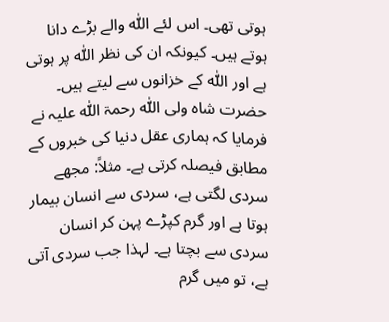ہوتی تھی۔ اس لئے اللّٰہ والے بڑے دانا ہوتے ہیں۔ کیونکہ ان کی نظر اللّٰہ پر ہوتی ہے اور اللّٰہ کے خزانوں سے لیتے ہیں۔ حضرت شاہ ولی اللّٰہ رحمۃ اللّٰہ علیہ نے فرمایا کہ ہماری عقل دنیا کی خبروں کے مطابق فیصلہ کرتی ہے۔ مثلاً: مجھے سردی لگتی ہے، سردی سے انسان بیمار ہوتا ہے اور گرم کپڑے پہن کر انسان سردی سے بچتا ہے۔ لہذا جب سردی آتی ہے، تو میں گرم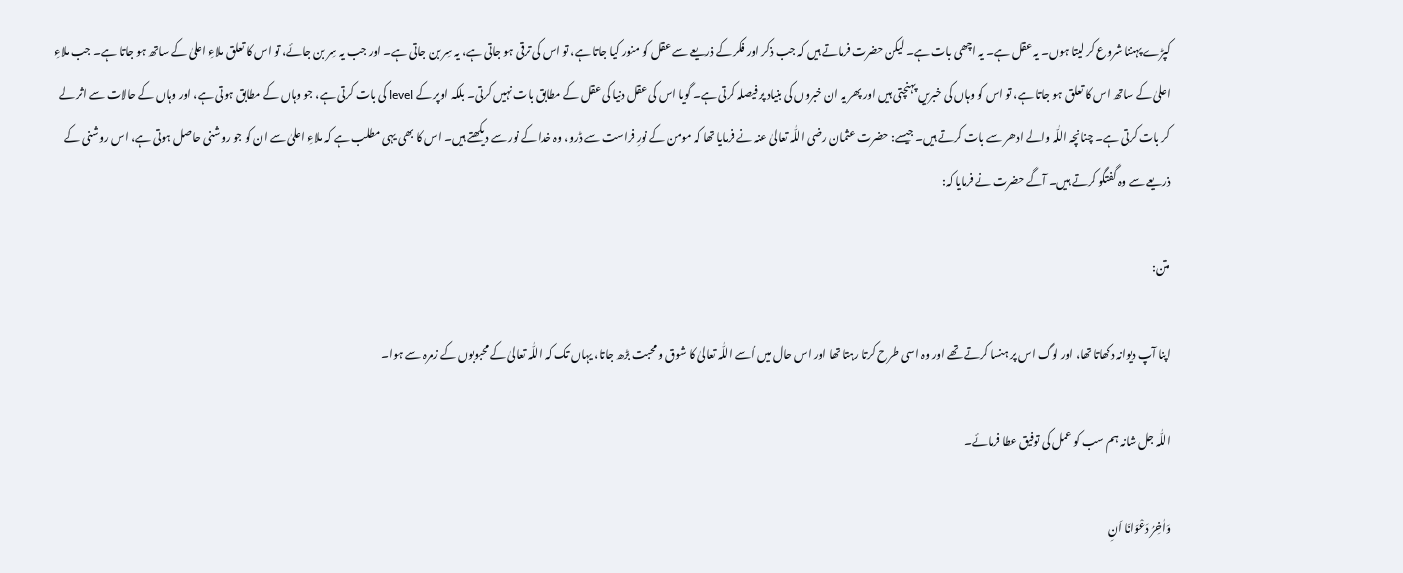کپڑے پہننا شروع کر لیتا ہوں۔ یہ عقل ہے۔ یہ اچھی بات ہے۔ لیکن حضرت فرماتے ہیں کہ جب ذکر اور فکر کے ذریعے سے عقل کو منور کیا جاتا ہے، تو اس کی ترقی ہو جاتی ہے، یہ سِر بن جاتی ہے۔ اور جب یہ سِر بن جائے، تو اس کا تعلق ملاءِ اعلیٰ کے ساتھ ہو جاتا ہے۔ جب ملاءِ اعلیٰ کے ساتھ اس کا تعلق ہو جاتا ہے، تو اس کو وہاں کی خبریں پہنچتی ہیں اور پھر یہ ان خبروں کی بنیاد پر فیصلہ کرتی ہے۔ گویا اس کی عقل دنیا کی عقل کے مطابق بات نہیں کرتی۔ بلکہ اوپر کے level کی بات کرتی ہے، جو وہاں کے مطابق ہوتی ہے، اور وہاں کے حالات سے اثر لے کر بات کرتی ہے۔ چنانچہ اللّٰہ والے ادھر سے بات کرتے ہیں۔ جیسے: حضرت عثمان رضی اللّٰہ تعالیٰ عنہ نے فرمایا تھا کہ مومن کے نورِ فراست سے ڈرو، وہ خدا کے نور سے دیکھتے ہیں۔ اس کا بھی یہی مطلب ہے کہ ملاءِ اعلیٰ سے ان کو جو روشنی حاصل ہوتی ہے، اس روشنی کے ذریعے سے وہ گفتگو کرتے ہیں۔ آگے حضرت نے فرمایا کہ:

متن:

اپنا آپ دیوانہ دکھاتا تھا، اور لوگ اس پر ہنسا کرتے تھے اور وہ اسی طرح کرتا رہتا تھا اور اس حال میں اُسے اللّٰہ تعالیٰ کا شوق و محبت بڑھ جاتا، یہاں تک کہ اللّٰہ تعالیٰ کے محبوبوں کے زمرہ سے ہوا۔

اللّٰہ جل شانہ ہم سب کو عمل کی توفیق عطا فرمائے۔

وَاٰخِرُ دَعْوَانَا اَنِ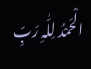الْحَمْدُ لِلّٰہِ رَبِّ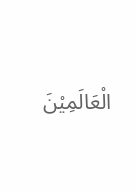الْعَالَمِیْنَ